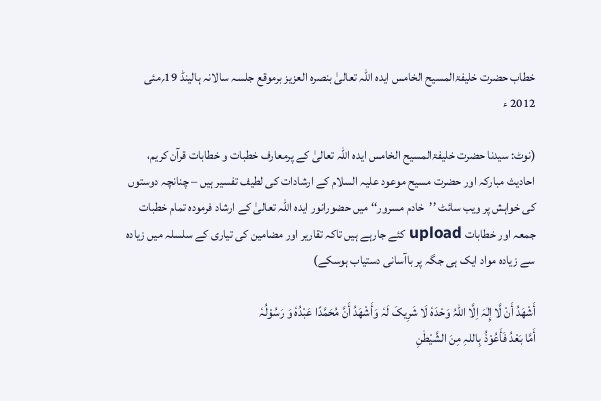خطاب حضرت خلیفۃالمسیح الخامس ایدہ اللہ تعالیٰ بنصرہ العزیز برموقع جلسہ سالانہ ہالینڈ 19؍مئی 2012 ء

(نوٹ: سیدنا حضرت خلیفۃالمسیح الخامس ایدہ اللہ تعالیٰ کے پرمعارف خطبات و خطابات قرآن کریم، احادیث مبارکہ اور حضرت مسیح موعود علیہ السلام کے ارشادات کی لطیف تفسیر ہیں – چنانچہ دوستوں کی خواہش پر ویب سائٹ ’’خادم مسرور‘‘ میں حضورانور ایدہ اللہ تعالیٰ کے ارشاد فرمودہ تمام خطبات جمعہ اور خطابات upload کئے جارہے ہیں تاکہ تقاریر اور مضامین کی تیاری کے سلسلہ میں زیادہ سے زیادہ مواد ایک ہی جگہ پر باآسانی دستیاب ہوسکے)

أَشْھَدُ أَنْ لَّا إِلٰہَ اِلَّا اللہُ وَحْدَہٗ لَا شَرِیکَ لَہٗ وَأَشْھَدُ أَنَّ مُحَمَّدًا عَبْدُہٗ وَ رَسُوْلُہٗ
أَمَّا بَعْدُ فَأَعُوْذُ بِاللہِ مِنَ الشَّیْطٰنِ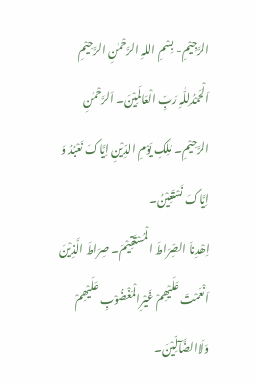الرَّجِیْمِ- بِسْمِ اللہِ الرَّحْمٰنِ الرَّحِیْمِ
اَلْحَمْدُلِلّٰہِ رَبِّ الْعَالَمِیْنَ۔ اَلرَّحْمٰنِ الرَّحِیْمِ۔ مٰلِکِ یَوْمِ الدِّیْنِ اِیَّاکَ نَعْبُدُ وَ اِیَّاکَ نَسْتَعِیْنُ۔
اِھْدِناَ الصِّرَاطَ الْمُسْتَقِیْمَ۔ صِرَاطَ الَّذِیْنَ اَنْعَمْتَ عَلَیْھِمْ غَیْرِالْمَغْضُوْبِ عَلَیْھِمْ وَلَاالضَّآلِّیْنَ۔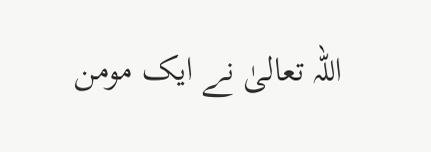اللہ تعالیٰ نے ایک مومن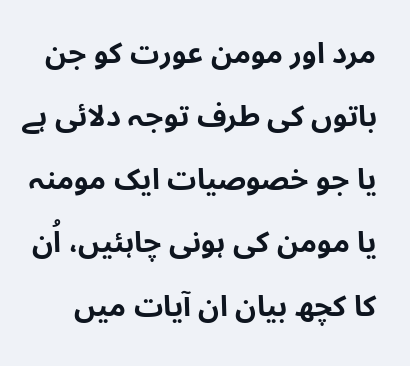مرد اور مومن عورت کو جن باتوں کی طرف توجہ دلائی ہے یا جو خصوصیات ایک مومنہ یا مومن کی ہونی چاہئیں، اُن کا کچھ بیان ان آیات میں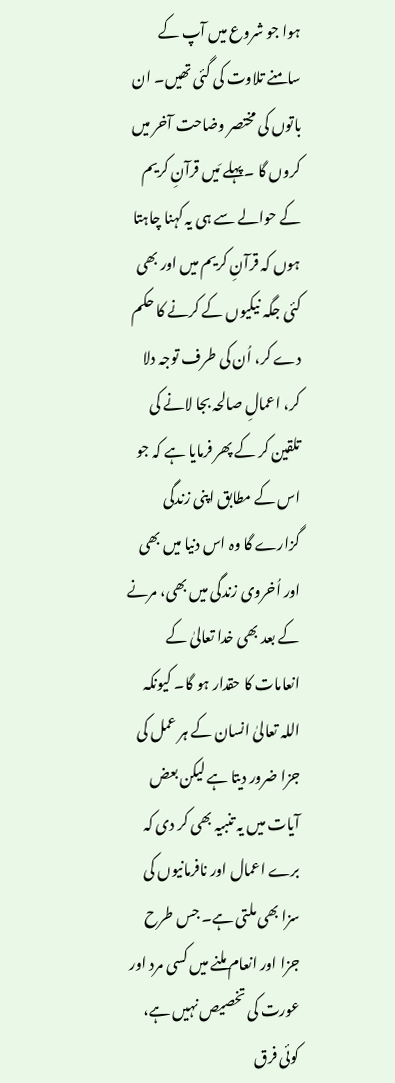ہوا جو شروع میں آپ کے سامنے تلاوت کی گئی تھیں۔ ان باتوں کی مختصر وضاحت آخر میں کروں گا ۔پہلے مَیں قرآنِ کریم کے حوالے سے ہی یہ کہنا چاہتا ہوں کہ قرآنِ کریم میں اور بھی کئی جگہ نیکیوں کے کرنے کا حکم دے کر، اُن کی طرف توجہ دلا کر، اعمالِ صالحہ بجا لانے کی تلقین کر کے پھر فرمایا ہے کہ جو اس کے مطابق اپنی زندگی گزارے گا وہ اس دنیا میں بھی اور اُخروی زندگی میں بھی، مرنے کے بعد بھی خدا تعالیٰ کے انعامات کا حقدار ہو گا۔ کیونکہ اللہ تعالیٰ انسان کے ہر عمل کی جزا ضرور دیتا ہے لیکن بعض آیات میں یہ تنبیہ بھی کر دی کہ برے اعمال اور نافرمانیوں کی سزا بھی ملتی ہے۔ جس طرح جزا اور انعام ملنے میں کسی مرد اور عورت کی تخصیص نہیں ہے، کوئی فرق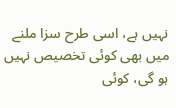نہیں ہے، اسی طرح سزا ملنے میں بھی کوئی تخصیص نہیں ہو گی، کوئی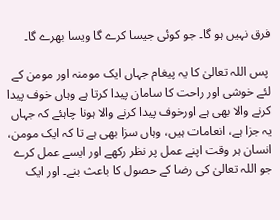فرق نہیں ہو گا۔ جو کوئی جیسا کرے گا ویسا بھرے گا۔

 پس اللہ تعالیٰ کا یہ پیغام جہاں ایک مومنہ اور مومن کے لئے خوشی اور راحت کا سامان پیدا کرتا ہے وہاں خوف پیدا کرنے والا بھی ہے اورخوف پیدا کرنے والا ہونا چاہئے کہ جہاں یہ جزا ہے، انعامات ہیں، وہاں سزا بھی ہے تا کہ ایک مومن، انسان ہر وقت اپنے عمل پر نظر رکھے اور ایسے عمل کرے جو اللہ تعالیٰ کی رضا کے حصول کا باعث بنے۔ اور ایک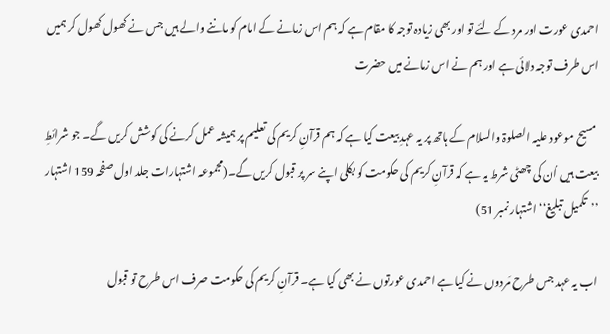احمدی عورت اور مرد کے لئے تو اور بھی زیادہ توجہ کا مقام ہے کہ ہم اس زمانے کے امام کو ماننے والے ہیں جس نے کھول کھول کر ہمیں اس طرف توجہ دلائی ہے اور ہم نے اس زمانے میں حضرت

 مسیح موعود علیہ الصلوۃ والسلام کے ہاتھ پر یہ عہدِ بیعت کیا ہے کہ ہم قرآنِ کریم کی تعلیم پر ہمیشہ عمل کرنے کی کوشش کریں گے۔ جو شرائطِ بیعت ہیں اُن کی چھٹی شرط یہ ہے کہ قرآنِ کریم کی حکومت کو بکلی اپنے سر پر قبول کریں گے۔(مجموعہ اشتہارات جلد اول صفحہ 159 اشتہار ’’تکمیل تبلیغ‘‘ اشتہار نمبر 51)

اب یہ عہد جس طرح مَردوں نے کیا ہے احمدی عورتوں نے بھی کیا ہے۔ قرآنِ کریم کی حکومت صرف اس طرح تو قبول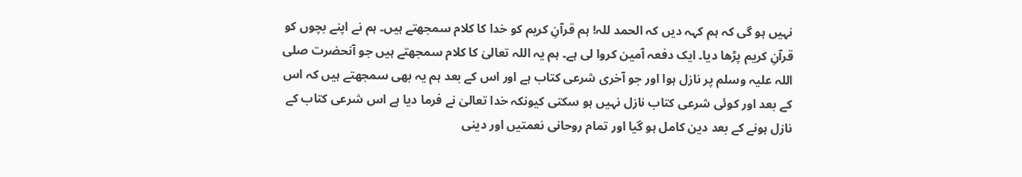نہیں ہو گی کہ ہم کہہ دیں کہ الحمد للہ! ہم قرآنِ کریم کو خدا کا کلام سمجھتے ہیں۔ ہم نے اپنے بچوں کو قرآنِ کریم پڑھا دیا۔ ایک دفعہ آمین کروا لی ہے۔ ہم یہ اللہ تعالیٰ کا کلام سمجھتے ہیں جو آنحضرت صلی اللہ علیہ وسلم پر نازل ہوا اور جو آخری شرعی کتاب ہے اور اس کے بعد ہم یہ بھی سمجھتے ہیں کہ اس کے بعد اور کوئی شرعی کتاب نازل نہیں ہو سکتی کیونکہ خدا تعالیٰ نے فرما دیا ہے اس شرعی کتاب کے نازل ہونے کے بعد دین کامل ہو گیا اور تمام روحانی نعمتیں اور دینی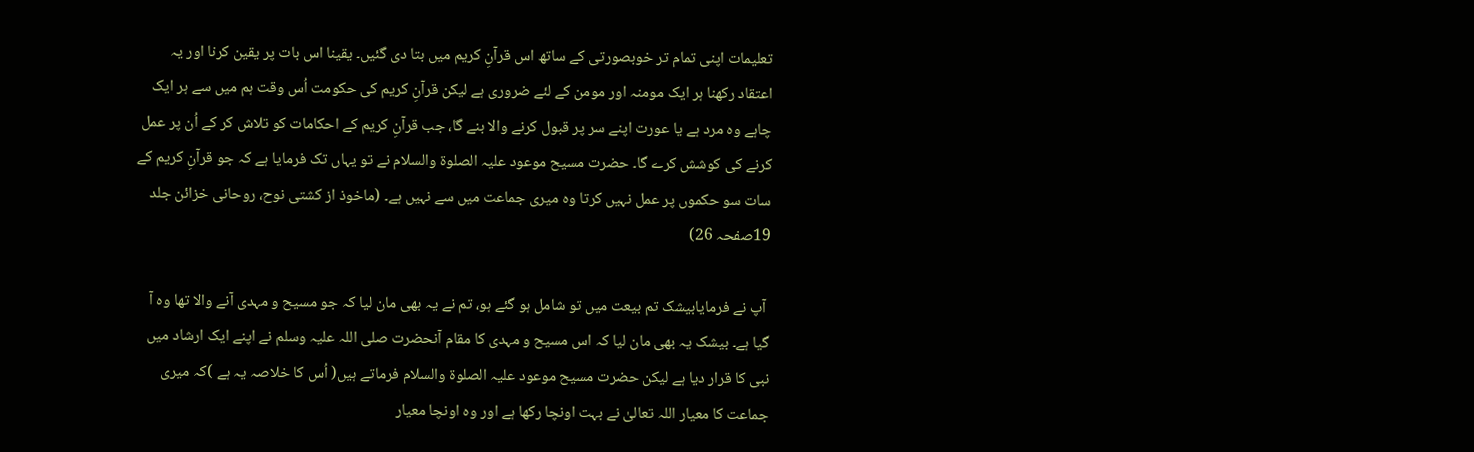تعلیمات اپنی تمام تر خوبصورتی کے ساتھ اس قرآنِ کریم میں بتا دی گئیں۔ یقینا اس بات پر یقین کرنا اور یہ اعتقاد رکھنا ہر ایک مومنہ اور مومن کے لئے ضروری ہے لیکن قرآنِ کریم کی حکومت اُس وقت ہم میں سے ہر ایک چاہے وہ مرد ہے یا عورت اپنے سر پر قبول کرنے والا بنے گا، جب قرآنِ کریم کے احکامات کو تلاش کر کے اُن پر عمل کرنے کی کوشش کرے گا۔ حضرت مسیح موعود علیہ الصلوۃ والسلام نے تو یہاں تک فرمایا ہے کہ جو قرآنِ کریم کے سات سو حکموں پر عمل نہیں کرتا وہ میری جماعت میں سے نہیں ہے۔ (ماخوذ از کشتی نوح، روحانی خزائن جلد 19صفحہ 26)

 آپ نے فرمایابیشک تم بیعت میں تو شامل ہو گئے ہو، تم نے یہ بھی مان لیا کہ جو مسیح و مہدی آنے والا تھا وہ آ گیا ہے۔ بیشک یہ بھی مان لیا کہ اس مسیح و مہدی کا مقام آنحضرت صلی اللہ علیہ وسلم نے اپنے ایک ارشاد میں نبی کا قرار دیا ہے لیکن حضرت مسیح موعود علیہ الصلوۃ والسلام فرماتے ہیں( اُس کا خلاصہ یہ ہے )کہ میری جماعت کا معیار اللہ تعالیٰ نے بہت اونچا رکھا ہے اور وہ اونچا معیار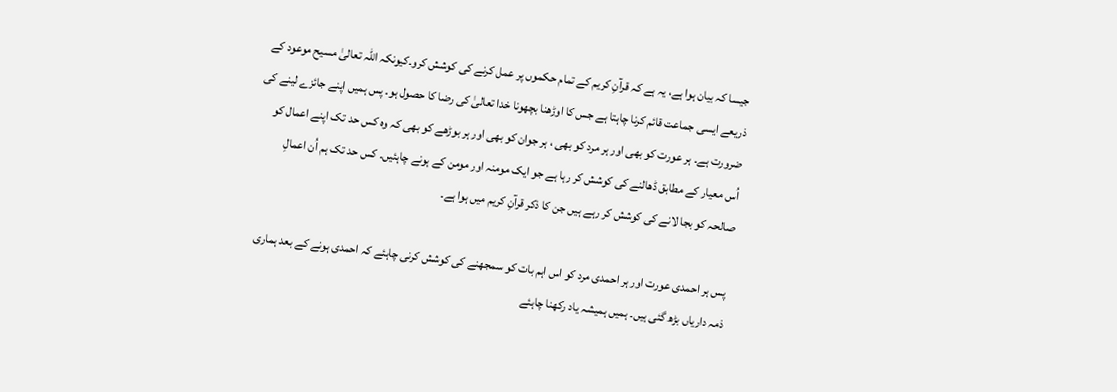جیسا کہ بیان ہوا ہے، یہ ہے کہ قرآنِ کریم کے تمام حکموں پر عمل کرنے کی کوشش کرو۔کیونکہ اللہ تعالیٰ مسیح موعود کے ذریعے ایسی جماعت قائم کرنا چاہتا ہے جس کا اوڑھنا بچھونا خدا تعالیٰ کی رضا کا حصول ہو۔ پس ہمیں اپنے جائزے لینے کی ضرورت ہے۔ ہر عورت کو بھی اور ہر مرد کو بھی ، ہر جوان کو بھی اور ہر بوڑھے کو بھی کہ وہ کس حد تک اپنے اعمال کو اُس معیار کے مطابق ڈھالنے کی کوشش کر رہا ہے جو ایک مومنہ اور مومن کے ہونے چاہئیں۔ کس حد تک ہم اُن اعمالِ صالحہ کو بجا لانے کی کوشش کر رہے ہیں جن کا ذکر قرآنِ کریم میں ہوا ہے۔

 پس ہر احمدی عورت اور ہر احمدی مرد کو اس اہم بات کو سمجھنے کی کوشش کرنی چاہئے کہ احمدی ہونے کے بعد ہماری ذمہ داریاں بڑھ گئی ہیں۔ ہمیں ہمیشہ یاد رکھنا چاہئے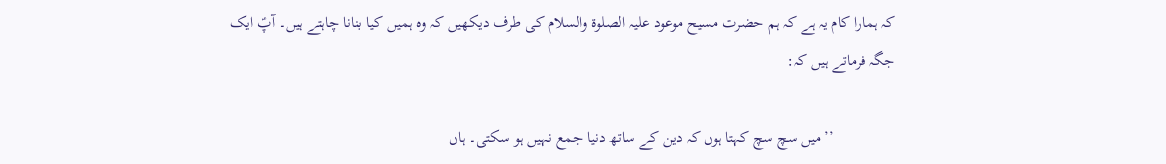کہ ہمارا کام یہ ہے کہ ہم حضرت مسیح موعود علیہ الصلوۃ والسلام کی طرف دیکھیں کہ وہ ہمیں کیا بنانا چاہتے ہیں۔ آپؑ ایک جگہ فرماتے ہیں کہ:

               ’’میں سچ سچ کہتا ہوں کہ دین کے ساتھ دنیا جمع نہیں ہو سکتی۔ ہاں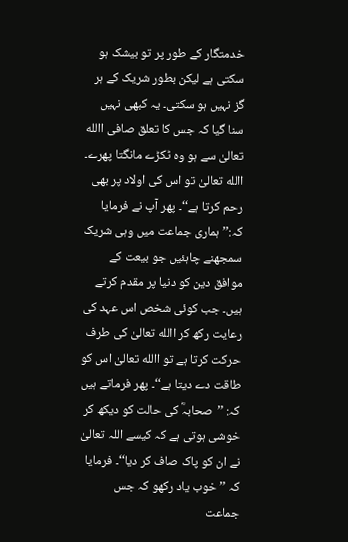خدمتگار کے طور پر تو بیشک ہو سکتی ہے لیکن بطور شریک کے ہر گز نہیں ہو سکتی۔ یہ کبھی نہیں سنا گیا کہ جس کا تعلق صافی االله تعالیٰ سے ہو وہ ٹکڑے مانگتا پھرے۔ االله تعالیٰ تو اس کی اولاد پر بھی رحم کرتا ہے‘‘۔ پھر آپ نے فرمایا کہ:’’ ہماری جماعت میں وہی شریک سمجھنے چاہئیں جو بیعت کے موافق دین کو دنیا پر مقدم کرتے ہیں۔ جب کوئی شخص اس عہد کی رعایت رکھ کر االله تعالیٰ کی طرف حرکت کرتا ہے تو االله تعالیٰ اس کو طاقت دے دیتا ہے‘‘۔ پھر فرماتے ہیں کہ: ’’صحابہؓ کی حالت کو دیکھ کر خوشی ہوتی ہے کہ کیسے اللہ تعالیٰ نے ان کو پاک صاف کر دیا‘‘۔ فرمایا کہ ’’ خوب یاد رکھو کہ جس جماعت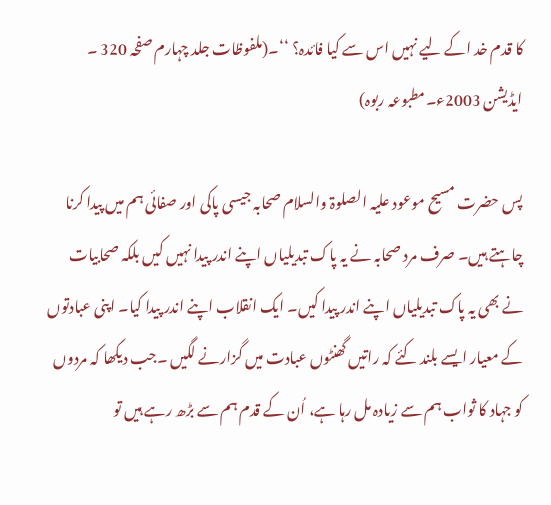کا قدم خد اکے لیے نہیں اس سے کیا فائدہ؟ ‘‘۔(ملفوظات جلد چہارم صفحہ 320 ۔ ایڈیشن 2003ء۔مطبوعہ ربوہ)

پس حضرت مسیح موعود علیہ الصلوۃ والسلام صحابہ جیسی پاکی اور صفائی ہم میں پیدا کرنا چاہتے ہیں۔ صرف مرد صحابہ نے یہ پاک تبدیلیاں اپنے اندر پیدا نہیں کیں بلکہ صحابیات نے بھی یہ پاک تبدیلیاں اپنے اندر پیدا کیں۔ ایک انقلاب اپنے اندر پیدا کیا۔ اپنی عبادتوں کے معیار ایسے بلند کئے کہ راتیں گھنٹوں عبادت میں گزارنے لگیں ۔جب دیکھا کہ مردوں کو جہاد کا ثواب ہم سے زیادہ مل رہا ہے، اُن کے قدم ہم سے بڑھ رہے ہیں تو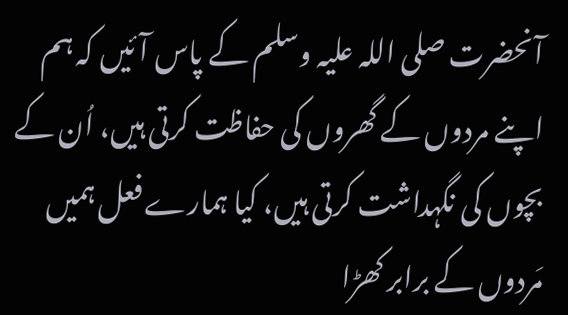آنحضرت صلی اللہ علیہ وسلم کے پاس آئیں کہ ہم اپنے مردوں کے گھروں کی حفاظت کرتی ہیں، اُن کے بچوں کی نگہداشت کرتی ہیں، کیا ہمارے فعل ہمیں مَردوں کے برابر کھڑا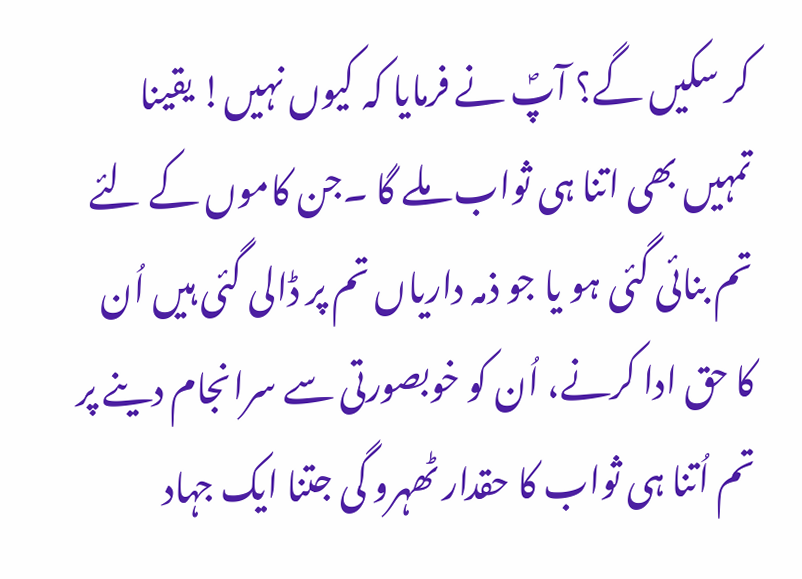کر سکیں گے؟ آپؐ نے فرمایا کہ کیوں نہیں! یقینا تمہیں بھی اتنا ہی ثواب ملے گا ۔جن کاموں کے لئے تم بنائی گئی ہو یا جو ذمہ داریاں تم پر ڈالی گئی ہیں اُن کا حق ادا کرنے، اُن کو خوبصورتی سے سرانجام دینے پر تم اُتنا ہی ثواب کا حقدار ٹھہرو گی جتنا ایک جہاد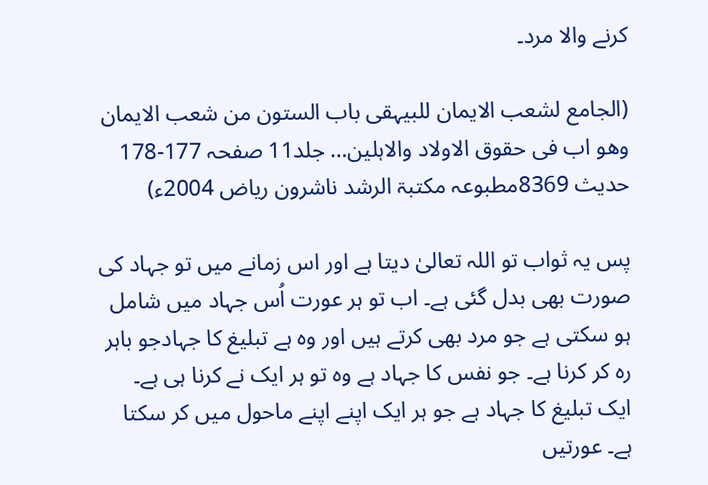کرنے والا مرد۔

(الجامع لشعب الایمان للبیہقی باب الستون من شعب الایمان وھو اب فی حقوق الاولاد والاہلین… جلد11 صفحہ 177-178 حدیث 8369مطبوعہ مکتبۃ الرشد ناشرون ریاض 2004ء)

پس یہ ثواب تو اللہ تعالیٰ دیتا ہے اور اس زمانے میں تو جہاد کی صورت بھی بدل گئی ہے۔ اب تو ہر عورت اُس جہاد میں شامل ہو سکتی ہے جو مرد بھی کرتے ہیں اور وہ ہے تبلیغ کا جہادجو باہر رہ کر کرنا ہے۔ جو نفس کا جہاد ہے وہ تو ہر ایک نے کرنا ہی ہے۔ ایک تبلیغ کا جہاد ہے جو ہر ایک اپنے اپنے ماحول میں کر سکتا ہے۔ عورتیں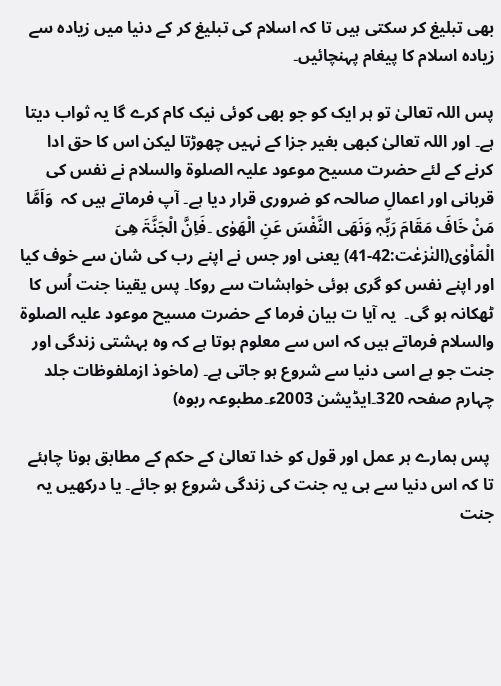بھی تبلیغ کر سکتی ہیں تا کہ اسلام کی تبلیغ کر کے دنیا میں زیادہ سے زیادہ اسلام کا پیغام پہنچائیں۔

پس اللہ تعالیٰ تو ہر ایک کو جو بھی کوئی نیک کام کرے گا یہ ثواب دیتا ہے۔ اور اللہ تعالیٰ کبھی بغیر جزا کے نہیں چھوڑتا لیکن اس کا حق ادا کرنے کے لئے حضرت مسیح موعود علیہ الصلوۃ والسلام نے نفس کی قربانی اور اعمالِ صالحہ کو ضروری قرار دیا ہے۔ آپ فرماتے ہیں کہ  وَاَمَّا مَنْ خَافَ مَقَامَ رَبِّہٖ وَنَھَی النَّفْسَ عَنِ الْھَوٰی ۔فَاِنَّ الْجَنَّۃَ ھِیَ الْمَاْوٰی(النٰزعٰت:42-41) یعنی اور جس نے اپنے رب کی شان سے خوف کیا اور اپنے نفس کو گری ہوئی خواہشات سے روکا۔ پس یقینا جنت اُس کا ٹھکانہ ہو گی۔  یہ آیا ت بیان فرما کے حضرت مسیح موعود علیہ الصلوۃ والسلام فرماتے ہیں کہ اس سے معلوم ہوتا ہے کہ وہ بہشتی زندگی اور جنت جو ہے اسی دنیا سے شروع ہو جاتی ہے۔ (ماخوذ ازملفوظات جلد چہارم صفحہ 320۔ایڈیشن 2003ء۔مطبوعہ ربوہ)

 پس ہمارے ہر عمل اور قول کو خدا تعالیٰ کے حکم کے مطابق ہونا چاہئے تا کہ اس دنیا سے ہی یہ جنت کی زندگی شروع ہو جائے۔ یا درکھیں یہ جنت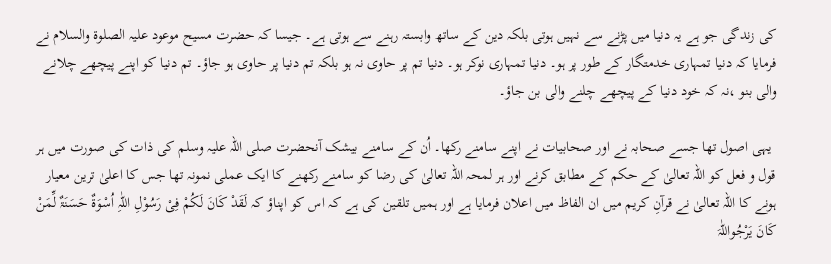کی زندگی جو ہے یہ دنیا میں پڑنے سے نہیں ہوتی بلکہ دین کے ساتھ وابستہ رہنے سے ہوتی ہے۔ جیسا کہ حضرت مسیح موعود علیہ الصلوۃ والسلام نے فرمایا کہ دنیا تمہاری خدمتگار کے طور پر ہو۔ دنیا تمہاری نوکر ہو۔ دنیا تم پر حاوی نہ ہو بلکہ تم دنیا پر حاوی ہو جاؤ۔ تم دنیا کو اپنے پیچھے چلانے والی بنو ،نہ کہ خود دنیا کے پیچھے چلنے والی بن جاؤ۔

 یہی اصول تھا جسے صحابہ نے اور صحابیات نے اپنے سامنے رکھا۔ اُن کے سامنے بیشک آنحضرت صلی اللہ علیہ وسلم کی ذات کی صورت میں ہر قول و فعل کو اللہ تعالیٰ کے حکم کے مطابق کرنے اور ہر لمحہ اللہ تعالیٰ کی رضا کو سامنے رکھنے کا ایک عملی نمونہ تھا جس کا اعلیٰ ترین معیار ہونے کا اللہ تعالیٰ نے قرآنِ کریم میں ان الفاظ میں اعلان فرمایا ہے اور ہمیں تلقین کی ہے کہ اس کو اپناؤ کہ لَقَدْ کَانَ لَکُمْ فِیْ رَسُوْلِ اللّٰہِ اُسْوَۃٌ حَسَنَۃٌ لِّمَنْ کَانَ یَرْجُواللّٰہَ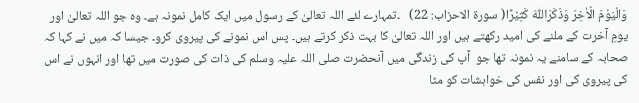وَالْیَوْمَ الْاٰخِرَ وَذَکَرَاللّٰہَ کَثِیْرًا( سورۃ الاحزاب: 22)   ۔تمہارے لئے اللہ تعالیٰ کے رسول میں ایک کامل نمونہ ہے۔ وہ جو اللہ تعالیٰ اور یومِ آخرت کے ملنے کی امید رکھتے ہیں اور اللہ تعالیٰ کا بہت ذکر کرتے ہیں۔ پس اس نمونے کی پیروی کرو۔ جیسا کہ میں نے کہا کہ صحابہ کے سامنے یہ نمونہ تھا جو  آپ کی زندگی میں آنحضرت صلی اللہ علیہ وسلم کی ذات کی صورت میں تھا اور انہوں نے اس کی پیروی کی اور نفس کی خواہشات کو مٹا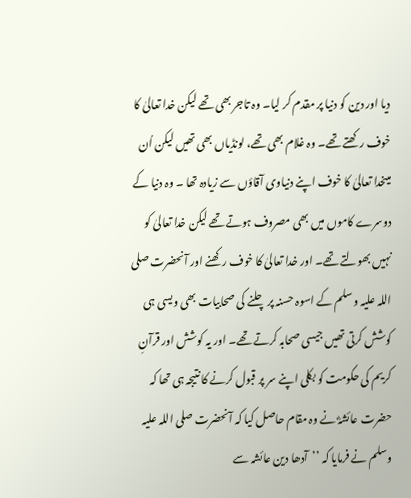دیا اور دین کو دنیا پر مقدم کر لیا۔ وہ تاجر بھی تھے لیکن خدا تعالیٰ کا خوف رکھتے تھے۔ وہ غلام بھی تھے، لونڈیاں بھی تھیں لیکن اُن میںخدا تعالیٰ کا خوف اپنے دنیاوی آقاؤں سے زیادہ تھا ۔ وہ دنیا کے دوسرے کاموں میں بھی مصروف ہوتے تھے لیکن خدا تعالیٰ کو نہیں بھولتے تھے۔ اور خدا تعالیٰ کا خوف رکھنے اور آنحضرت صلی اللہ علیہ وسلم کے اسوہ حسنہ پر چلنے کی صحابیات بھی ویسی ہی کوشش کرتی تھیں جیسی صحابہ کرتے تھے۔ اور یہ کوشش اور قرآنِ کریم کی حکومت کو بکلی اپنے سر پر قبول کرنے کا نتیجہ ہی تھا کہ حضرت عائشہؓ نے وہ مقام حاصل کیا کہ آنحضرت صلی اللہ علیہ وسلم نے فرمایا کہ ’’آدھا دین عائشہ سے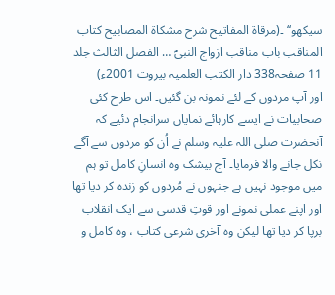سیکھو‘‘ ۔(مرقاۃ المفاتیح شرح مشکاۃ المصابیح کتاب المناقب باب مناقب ازواج النبیؐ … الفصل الثالث جلد 11 صفحہ338 دار الکتب العلمیہ بیروت 2001ء)               اور آپ مردوں کے لئے نمونہ بن گئیں۔ اس طرح کئی صحابیات نے ایسے کارہائے نمایاں سرانجام دئیے کہ آنحضرت صلی اللہ علیہ وسلم نے اُن کو مردوں سے آگے نکل جانے والا فرمایا۔ آج بیشک وہ انسانِ کامل تو ہم میں موجود نہیں ہے جنہوں نے مُردوں کو زندہ کر دیا تھا اور اپنے عملی نمونے اور قوتِ قدسی سے ایک انقلاب برپا کر دیا تھا لیکن وہ آخری شرعی کتاب ، وہ کامل و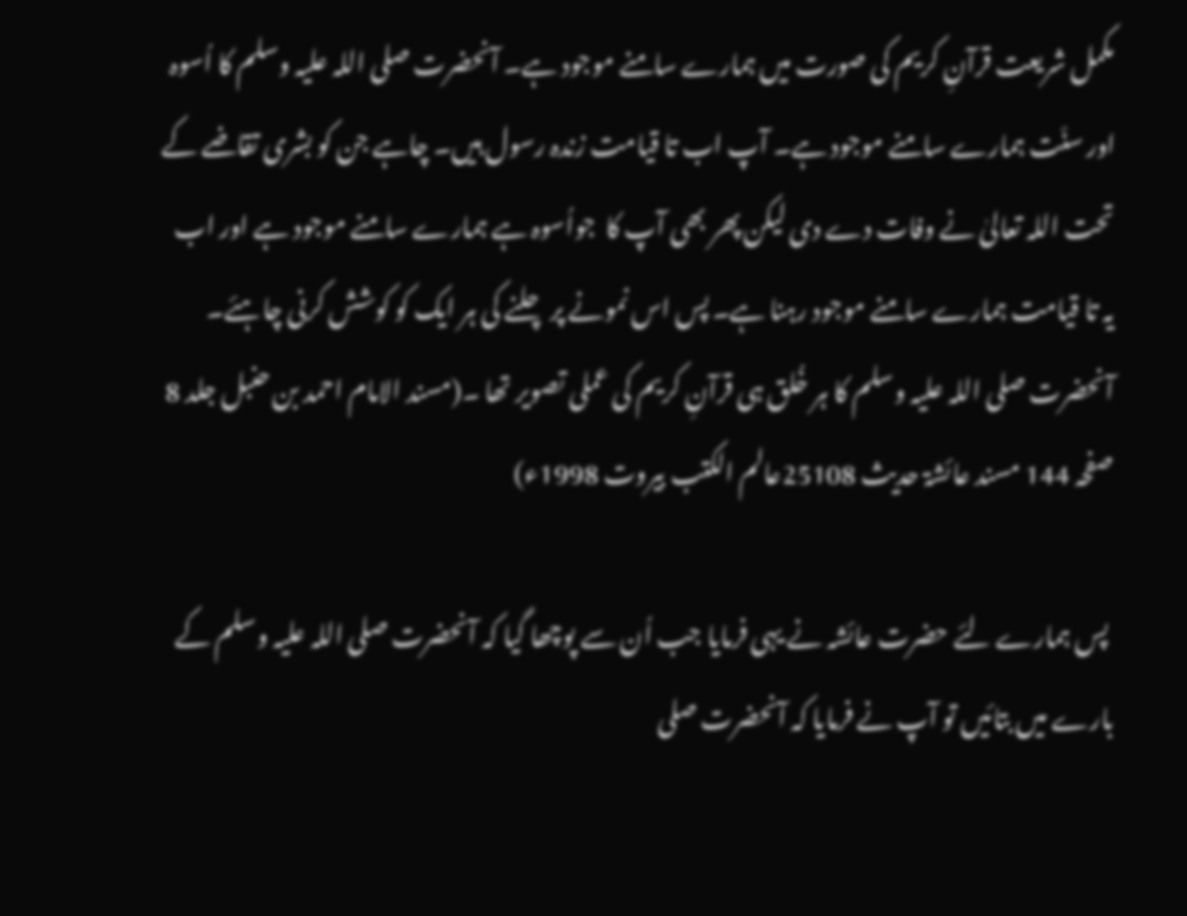مکمل شریعت قرآنِ کریم کی صورت میں ہمارے سامنے موجود ہے۔ آنحضرت صلی اللہ علیہ وسلم کا اُسوہ اور سنّت ہمارے سامنے موجود ہے۔ آپ اب تا قیامت زندہ رسول ہیں۔ چاہے جن کو بشری تقاضے کے تحت اللہ تعالیٰ نے وفات دے دی لیکن پھر بھی آپ کا  جواُسوہ ہے ہمارے سامنے موجود ہے اور اب یہ تا قیامت ہمارے سامنے موجود رہنا ہے۔ پس اس نمونے پر چلنے کی ہر ایک کو کوشش کرنی چاہئے۔ آنحضرت صلی اللہ علیہ وسلم کا ہر خُلق ہی قرآنِ کریم کی عملی تصویر تھا ۔(مسند الامام احمد بن حنبل جلد 8 صفحہ 144 مسند عائشۃ حدیث 25108عالم الکتب بیروت 1998ء)

 پس ہمارے لئے حضرت عائشہ نے یہی فرمایا جب اُن سے پوچھا گیا کہ آنحضرت صلی اللہ علیہ وسلم کے بارے میں بتائیں تو آپ نے فرمایا کہ آنحضرت صلی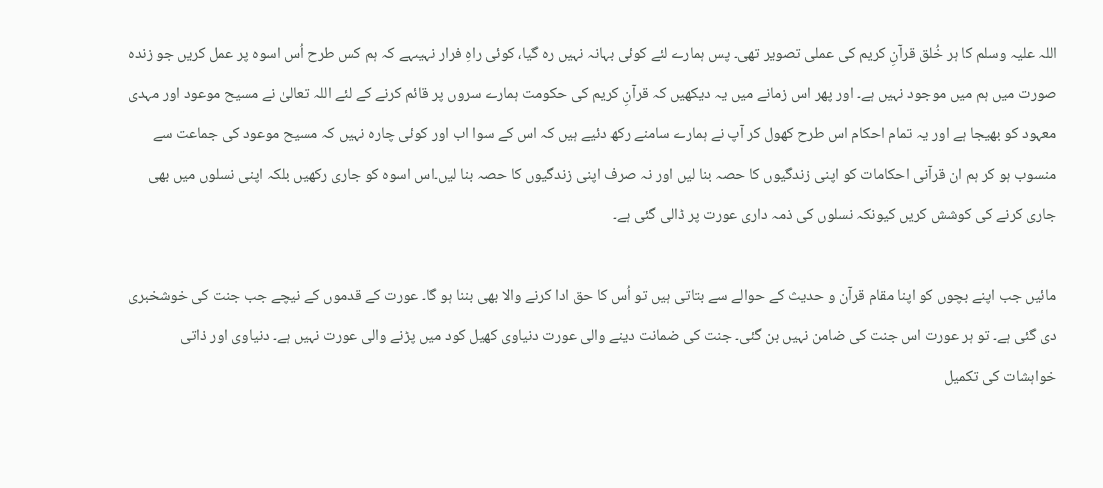اللہ علیہ وسلم کا ہر خُلق قرآنِ کریم کی عملی تصویر تھی۔ پس ہمارے لئے کوئی بہانہ نہیں رہ گیا، کوئی راہِ فرار نہیںہے کہ ہم کس طرح اُس اسوہ پر عمل کریں جو زندہ صورت میں ہم میں موجود نہیں ہے۔ اور پھر اس زمانے میں یہ دیکھیں کہ قرآنِ کریم کی حکومت ہمارے سروں پر قائم کرنے کے لئے اللہ تعالیٰ نے مسیح موعود اور مہدی معہود کو بھیجا ہے اور یہ تمام احکام اس طرح کھول کر آپ نے ہمارے سامنے رکھ دئیے ہیں کہ اس کے سوا اب اور کوئی چارہ نہیں کہ مسیح موعود کی جماعت سے منسوب ہو کر ہم ان قرآنی احکامات کو اپنی زندگیوں کا حصہ بنا لیں اور نہ صرف اپنی زندگیوں کا حصہ بنا لیں۔اس اسوہ کو جاری رکھیں بلکہ اپنی نسلوں میں بھی جاری کرنے کی کوشش کریں کیونکہ نسلوں کی ذمہ داری عورت پر ڈالی گئی ہے۔

مائیں جب اپنے بچوں کو اپنا مقام قرآن و حدیث کے حوالے سے بتاتی ہیں تو اُس کا حق ادا کرنے والا بھی بننا ہو گا۔ عورت کے قدموں کے نیچے جب جنت کی خوشخبری دی گئی ہے۔ تو ہر عورت اس جنت کی ضامن نہیں بن گئی۔ جنت کی ضمانت دینے والی عورت دنیاوی کھیل کود میں پڑنے والی عورت نہیں ہے۔ دنیاوی اور ذاتی خواہشات کی تکمیل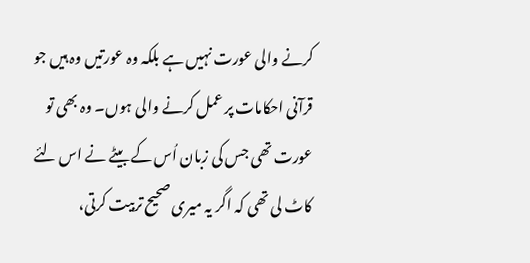کرنے والی عورت نہیں ہے بلکہ وہ عورتیں وہ ہیں جو قرآنی احکامات پر عمل کرنے والی ہوں۔ وہ بھی تو عورت تھی جس کی زبان اُس کے بیٹے نے اس لئے کاٹ لی تھی کہ اگر یہ میری صحیح تربیت کرتی،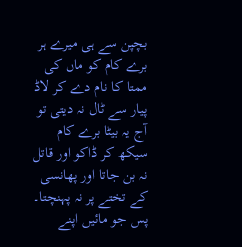بچپن سے ہی میرے ہر برے کام کو ماں کی ممتا کا نام دے کر لاڈ پیار سے ٹال نہ دیتی تو آج یہ بیٹا برے کام سیکھ کر ڈاکو اور قاتل نہ بن جاتا اور پھانسی کے تختے پر نہ پہنچتا۔ پس جو مائیں اپنے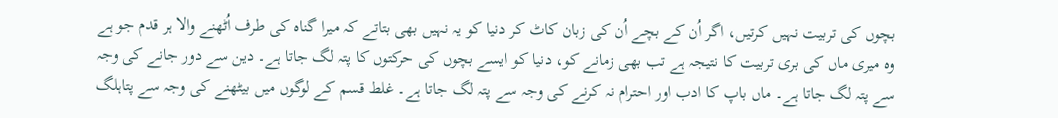بچوں کی تربیت نہیں کرتیں، اگر اُن کے بچے اُن کی زبان کاٹ کر دنیا کو یہ نہیں بھی بتاتے کہ میرا گناہ کی طرف اُٹھنے والا ہر قدم جو ہے وہ میری ماں کی بری تربیت کا نتیجہ ہے تب بھی زمانے کو، دنیا کو ایسے بچوں کی حرکتوں کا پتہ لگ جاتا ہے۔ دین سے دور جانے کی وجہ سے پتہ لگ جاتا ہے۔ ماں باپ کا ادب اور احترام نہ کرنے کی وجہ سے پتہ لگ جاتا ہے۔ غلط قسم کے لوگوں میں بیٹھنے کی وجہ سے پتاہلگ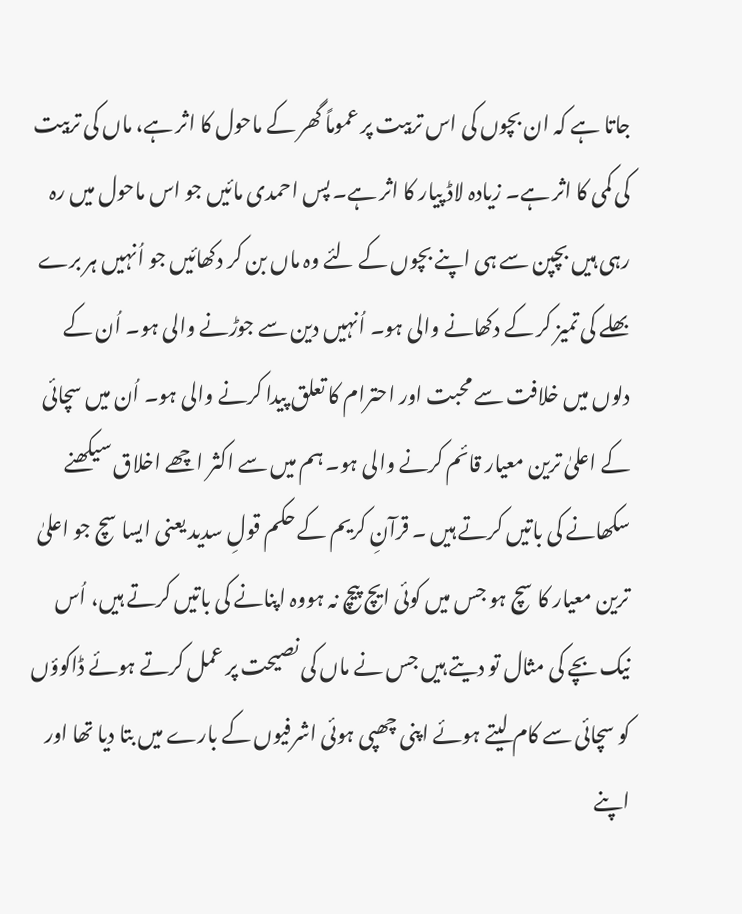جاتا ہے کہ ان بچوں کی اس تربیت پر عموماً گھر کے ماحول کا اثر ہے، ماں کی تربیت کی کمی کا اثر ہے۔ زیادہ لاڈ پیار کا اثر ہے۔ پس احمدی مائیں جو اس ماحول میں رہ رہی ہیں بچپن سے ہی اپنے بچوں کے لئے وہ ماں بن کر دکھائیں جو اُنہیں ہر برے بھلے کی تمیز کر کے دکھانے والی ہو۔ اُنہیں دین سے جوڑنے والی ہو۔ اُن کے دلوں میں خلافت سے محبت اور احترام کا تعلق پیدا کرنے والی ہو۔ اُن میں سچائی کے اعلیٰ ترین معیار قائم کرنے والی ہو۔ ہم میں سے اکثر اچھے اخلاق سیکھنے سکھانے کی باتیں کرتے ہیں ۔ قرآنِ کریم کے حکم قولِ سدید یعنی ایسا سچ جو اعلیٰ ترین معیار کا سچ ہو جس میں کوئی ایچ پیچ نہ ہووہ اپنانے کی باتیں کرتے ہیں، اُس نیک بچے کی مثال تو دیتے ہیں جس نے ماں کی نصیحت پر عمل کرتے ہوئے ڈاکوؤں کو سچائی سے کام لیتے ہوئے اپنی چھپی ہوئی اشرفیوں کے بارے میں بتا دیا تھا اور اپنے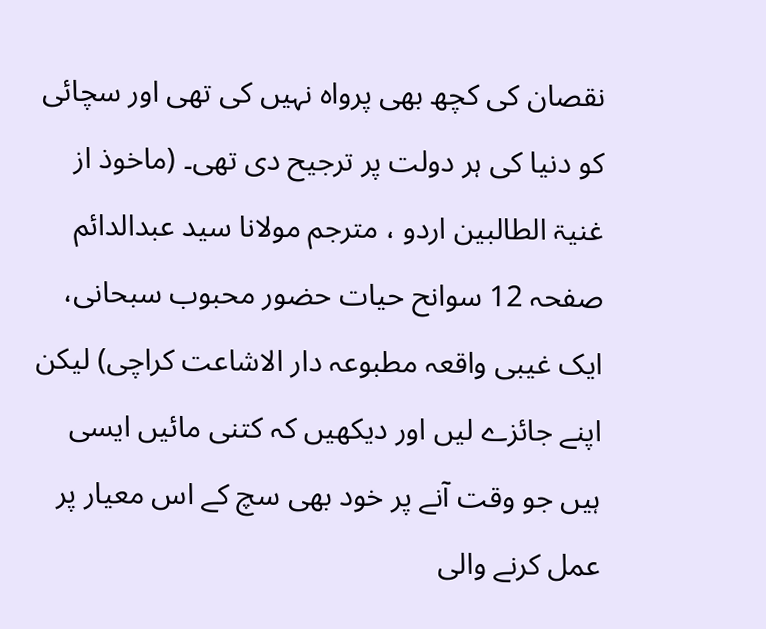نقصان کی کچھ بھی پرواہ نہیں کی تھی اور سچائی کو دنیا کی ہر دولت پر ترجیح دی تھی۔ (ماخوذ از غنیۃ الطالبین اردو ، مترجم مولانا سید عبدالدائم صفحہ 12 سوانح حیات حضور محبوب سبحانی، ایک غیبی واقعہ مطبوعہ دار الاشاعت کراچی) لیکن اپنے جائزے لیں اور دیکھیں کہ کتنی مائیں ایسی ہیں جو وقت آنے پر خود بھی سچ کے اس معیار پر عمل کرنے والی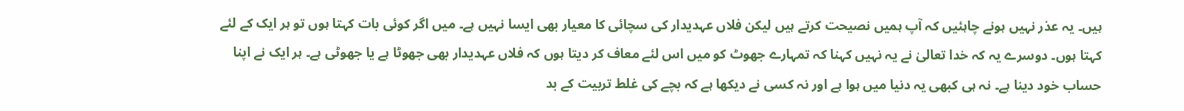ہیں۔ یہ عذر نہیں ہونے چاہئیں کہ آپ ہمیں نصیحت کرتے ہیں لیکن فلاں عہدیدار کی سچائی کا معیار بھی ایسا نہیں ہے۔ میں اگر کوئی بات کہتا ہوں تو ہر ایک کے لئے کہتا ہوں۔ دوسرے یہ کہ خدا تعالیٰ نے یہ نہیں کہنا کہ تمہارے جھوٹ کو میں اس لئے معاف کر دیتا ہوں کہ فلاں عہدیدار بھی جھوٹا ہے یا جھوٹی ہے۔ ہر ایک نے اپنا حساب خود دینا ہے۔ نہ ہی کبھی یہ دنیا میں ہوا ہے اور نہ کسی نے دیکھا ہے کہ بچے کی غلط تربیت کے بد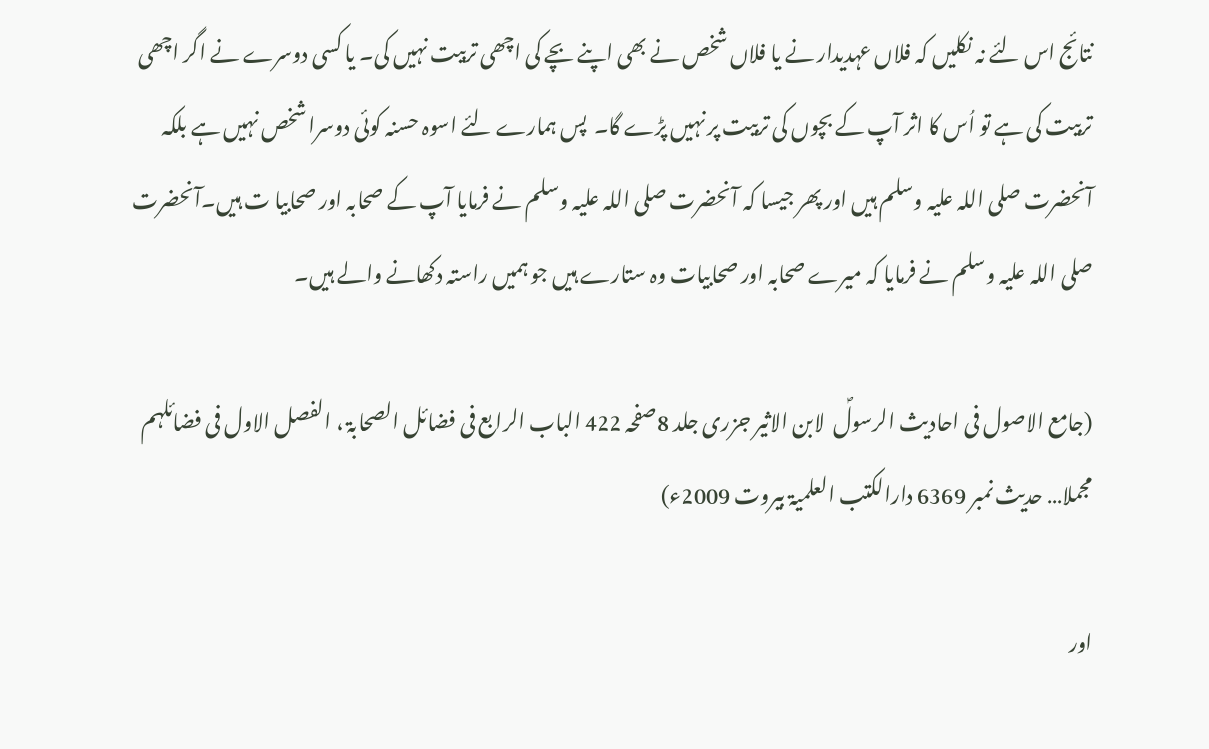نتائج اس لئے نہ نکلیں کہ فلاں عہدیدار نے یا فلاں شخص نے بھی اپنے بچے کی اچھی تربیت نہیں کی۔ یا کسی دوسرے نے اگر اچھی تربیت کی ہے تو اُس کا اثر آپ کے بچوں کی تربیت پر نہیں پڑے گا۔  پس ہمارے لئے اسوہ حسنہ کوئی دوسرا شخص نہیں ہے بلکہ آنحضرت صلی اللہ علیہ وسلم ہیں اور پھر جیسا کہ آنحضرت صلی اللہ علیہ وسلم نے فرمایا آپ کے صحابہ اور صحابیا ت ہیں۔آنحضرت صلی اللہ علیہ وسلم نے فرمایا کہ میرے صحابہ اور صحابیات وہ ستارے ہیں جو ہمیں راستہ دکھانے والے ہیں۔

(جامع الاصول فی احادیث الرسولؐ  لابن الاثیر جزری جلد 8صفحہ 422 الباب الرابع فی فضائل الصحابۃ ، الفصل الاول فی فضائلہم مجملا… حدیث نمبر 6369 دارالکتب العلمیۃ بیروت 2009ء)

اور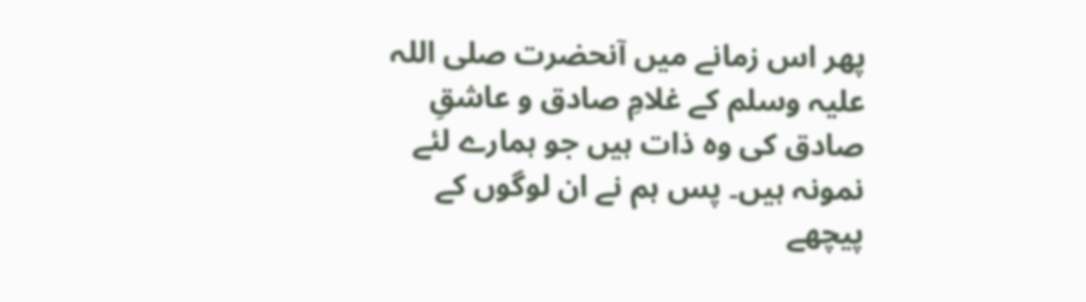پھر اس زمانے میں آنحضرت صلی اللہ علیہ وسلم کے غلامِ صادق و عاشقِ صادق کی وہ ذات ہیں جو ہمارے لئے نمونہ ہیں۔ پس ہم نے ان لوگوں کے پیچھے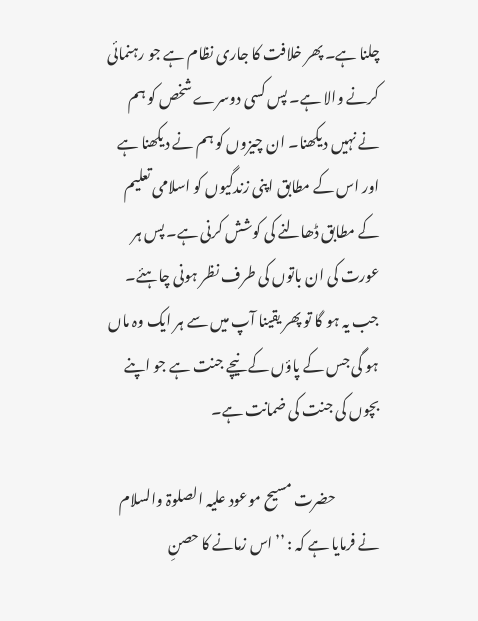چلنا ہے۔ پھر خلافت کا جاری نظام ہے جو رہنمائی کرنے والا ہے۔ پس کسی دوسرے شخص کو ہم نے نہیں دیکھنا۔ ان چیزوں کو ہم نے دیکھنا ہے اور اس کے مطابق اپنی زندگیوں کو اسلامی تعلیم کے مطابق ڈھالنے کی کوشش کرنی ہے۔ پس ہر عورت کی ان باتوں کی طرف نظر ہونی چاہئے۔ جب یہ ہو گا تو پھر یقینا آپ میں سے ہر ایک وہ ماں ہو گی جس کے پاؤں کے نیچے جنت ہے جو اپنے بچوں کی جنت کی ضمانت ہے۔

               حضرت مسیح موعود علیہ الصلوۃ والسلام نے فرمایا ہے کہ : ’’اس زمانے کا حصنِ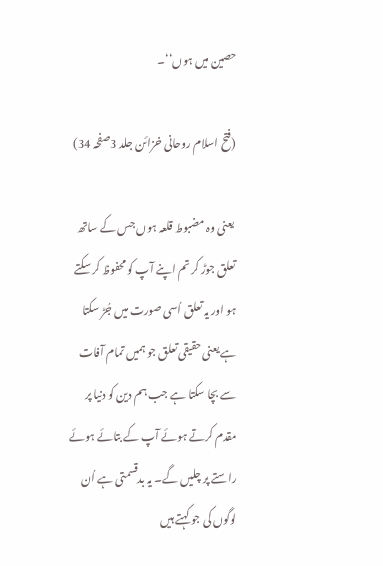حصین میں ہوں‘‘۔

(فتح اسلام روحانی خزائن جلد 3صفحہ 34)

 یعنی وہ مضبوط قلعہ ہوں جس کے ساتھ تعلق جوڑ کر تم اپنے آپ کو محفوظ کر سکتے ہو اور یہ تعلق اُسی صورت میں جُڑ سکتا ہے یعنی حقیقی تعلق جو ہمیں تمام آفات سے بچا سکتا ہے جب ہم دین کو دنیا پر مقدم کرتے ہوئے آپ کے بتائے ہوئے راستے پر چلیں گے۔ یہ بدقسمتی ہے اُن لوگوں کی جو کہتے ہیں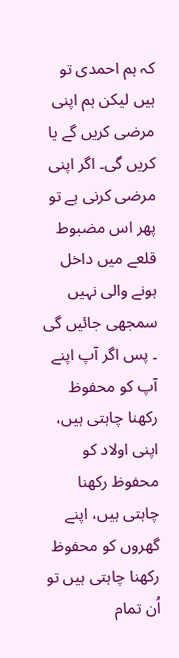کہ ہم احمدی تو ہیں لیکن ہم اپنی مرضی کریں گے یا کریں گی۔ اگر اپنی مرضی کرنی ہے تو پھر اس مضبوط قلعے میں داخل ہونے والی نہیں سمجھی جائیں گی ۔ پس اگر آپ اپنے آپ کو محفوظ رکھنا چاہتی ہیں، اپنی اولاد کو محفوظ رکھنا چاہتی ہیں، اپنے گھروں کو محفوظ رکھنا چاہتی ہیں تو اُن تمام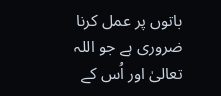باتوں پر عمل کرنا ضروری ہے جو اللہ تعالیٰ اور اُس کے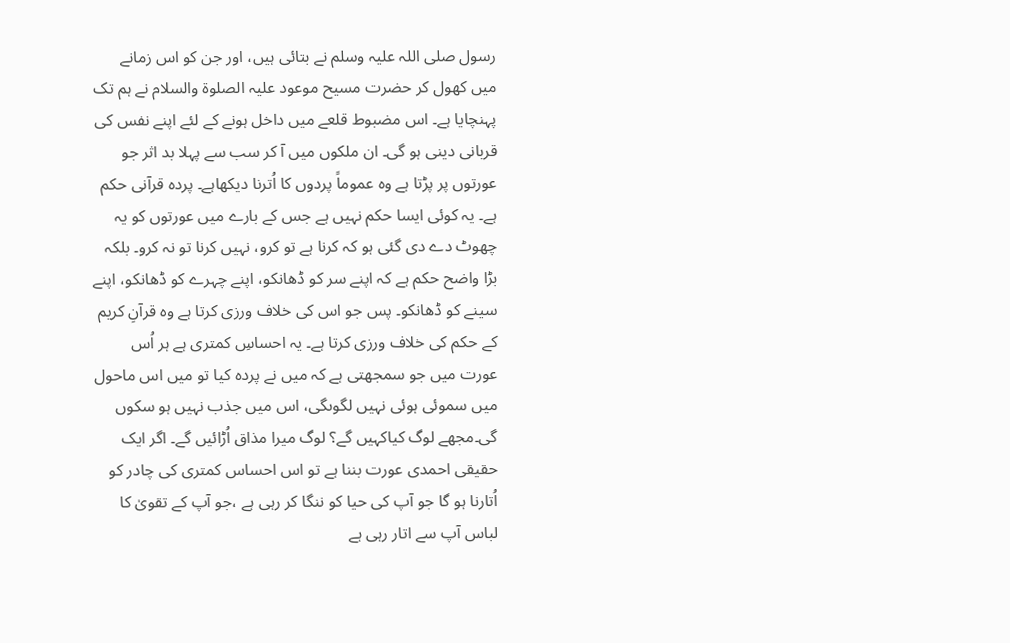رسول صلی اللہ علیہ وسلم نے بتائی ہیں، اور جن کو اس زمانے میں کھول کر حضرت مسیح موعود علیہ الصلوۃ والسلام نے ہم تک پہنچایا ہے۔ اس مضبوط قلعے میں داخل ہونے کے لئے اپنے نفس کی قربانی دینی ہو گی۔ ان ملکوں میں آ کر سب سے پہلا بد اثر جو عورتوں پر پڑتا ہے وہ عموماً پردوں کا اُترنا دیکھاہے۔ پردہ قرآنی حکم ہے۔ یہ کوئی ایسا حکم نہیں ہے جس کے بارے میں عورتوں کو یہ چھوٹ دے دی گئی ہو کہ کرنا ہے تو کرو، نہیں کرنا تو نہ کرو۔ بلکہ بڑا واضح حکم ہے کہ اپنے سر کو ڈھانکو، اپنے چہرے کو ڈھانکو، اپنے سینے کو ڈھانکو۔ پس جو اس کی خلاف ورزی کرتا ہے وہ قرآنِ کریم کے حکم کی خلاف ورزی کرتا ہے۔ یہ احساسِ کمتری ہے ہر اُس عورت میں جو سمجھتی ہے کہ میں نے پردہ کیا تو میں اس ماحول میں سموئی ہوئی نہیں لگوںگی، اس میں جذب نہیں ہو سکوں گی۔مجھے لوگ کیاکہیں گے؟ لوگ میرا مذاق اُڑائیں گے۔ اگر ایک حقیقی احمدی عورت بننا ہے تو اس احساس کمتری کی چادر کو اُتارنا ہو گا جو آپ کی حیا کو ننگا کر رہی ہے ،جو آپ کے تقویٰ کا لباس آپ سے اتار رہی ہے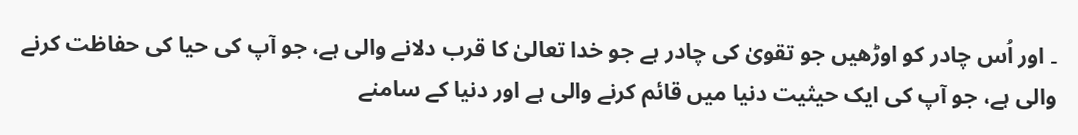۔ اور اُس چادر کو اوڑھیں جو تقویٰ کی چادر ہے جو خدا تعالیٰ کا قرب دلانے والی ہے، جو آپ کی حیا کی حفاظت کرنے والی ہے، جو آپ کی ایک حیثیت دنیا میں قائم کرنے والی ہے اور دنیا کے سامنے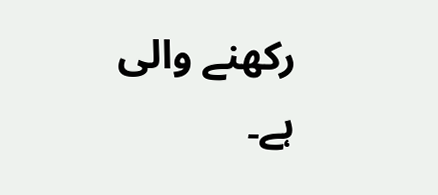رکھنے والی ہے۔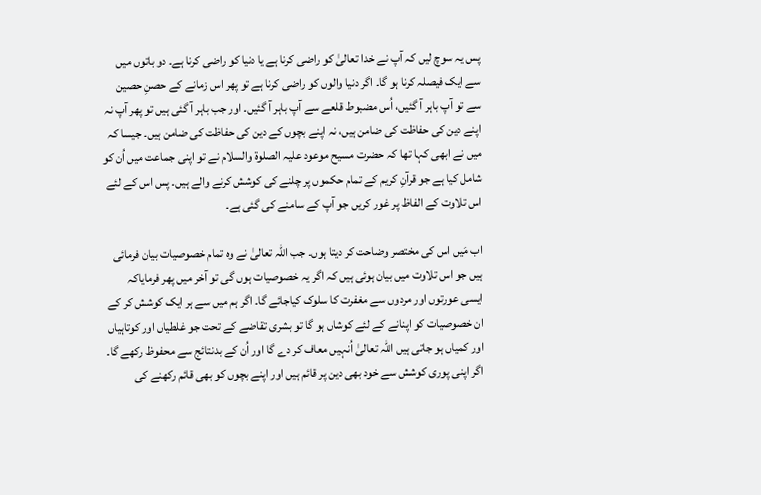پس یہ سوچ لیں کہ آپ نے خدا تعالیٰ کو راضی کرنا ہے یا دنیا کو راضی کرنا ہے۔ دو باتوں میں سے ایک فیصلہ کرنا ہو گا۔ اگر دنیا والوں کو راضی کرنا ہے تو پھر اس زمانے کے حصنِ حصین سے تو آپ باہر آ گئیں، اُس مضبوط قلعے سے آپ باہر آ گئیں۔ اور جب باہر آ گئی ہیں تو پھر آپ نہ اپنے دین کی حفاظت کی ضامن ہیں، نہ اپنے بچوں کے دین کی حفاظت کی ضامن ہیں۔ جیسا کہ میں نے ابھی کہا تھا کہ حضرت مسیح موعود علیہ الصلوۃ والسلام نے تو اپنی جماعت میں اُن کو شامل کیا ہے جو قرآنِ کریم کے تمام حکموں پر چلنے کی کوشش کرنے والے ہیں۔ پس اس کے لئے اس تلاوت کے الفاظ پر غور کریں جو آپ کے سامنے کی گئی ہے۔

اب مَیں اس کی مختصر وضاحت کر دیتا ہوں۔ جب اللہ تعالیٰ نے وہ تمام خصوصیات بیان فرمائی ہیں جو اس تلاوت میں بیان ہوئی ہیں کہ اگر یہ خصوصیات ہوں گی تو آخر میں پھر فرمایاکہ ایسی عورتوں اور مردوں سے مغفرت کا سلوک کیاجائے گا۔ اگر ہم میں سے ہر ایک کوشش کر کے ان خصوصیات کو اپنانے کے لئے کوشاں ہو گا تو بشری تقاضے کے تحت جو غلطیاں اور کوتاہیاں اور کمیاں ہو جاتی ہیں اللہ تعالیٰ اُنہیں معاف کر دے گا اور اُن کے بدنتائج سے محفوظ رکھے گا۔ اگر اپنی پوری کوشش سے خود بھی دین پر قائم ہیں اور اپنے بچوں کو بھی قائم رکھنے کی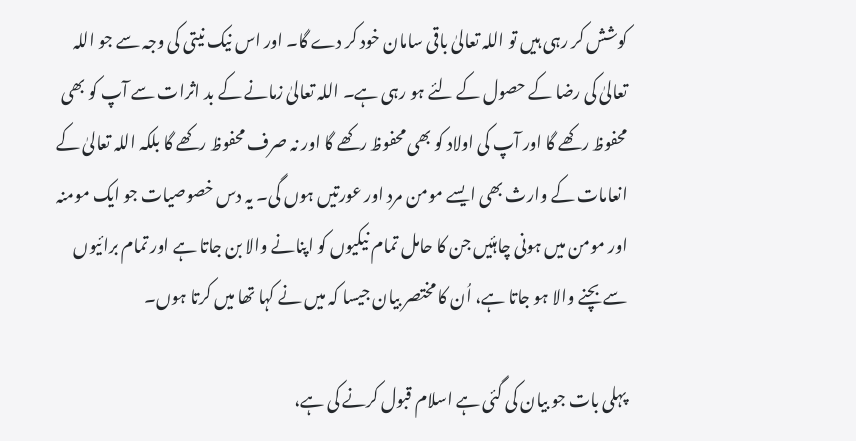کوشش کر رہی ہیں تو اللہ تعالیٰ باقی سامان خود کر دے گا۔ اور اس نیک نیتی کی وجہ سے جو اللہ تعالیٰ کی رضا کے حصول کے لئے ہو رہی ہے۔ اللہ تعالیٰ زمانے کے بد اثرات سے آپ کو بھی محفوظ رکھے گا اور آپ کی اولاد کو بھی محفوظ رکھے گا اور نہ صرف محفوظ رکھے گا بلکہ اللہ تعالیٰ کے انعامات کے وارث بھی ایسے مومن مرد اور عورتیں ہوں گی۔ یہ دس خصوصیات جو ایک مومنہ اور مومن میں ہونی چاہئیں جن کا حامل تمام نیکیوں کو اپنانے والا بن جاتا ہے اور تمام برائیوں سے بچنے والا ہو جاتا ہے، اُن کا مختصر بیان جیسا کہ میں نے کہا تھا میں کرتا ہوں۔

پہلی بات جو بیان کی گئی ہے اسلام قبول کرنے کی ہے،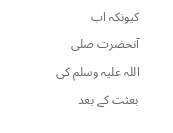کیونکہ اب آنحضرت صلی اللہ علیہ وسلم کی بعثت کے بعد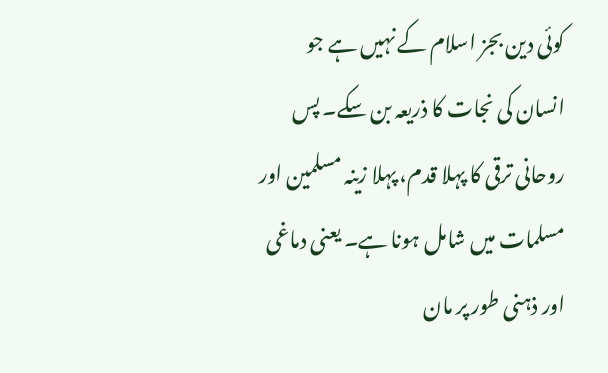کوئی دین بجز اسلام کے نہیں ہے جو انسان کی نجات کا ذریعہ بن سکے۔ پس روحانی ترقی کا پہلا قدم، پہلا زینہ مسلمین اور مسلمات میں شامل ہونا ہے۔ یعنی دماغی اور ذہنی طور پر مان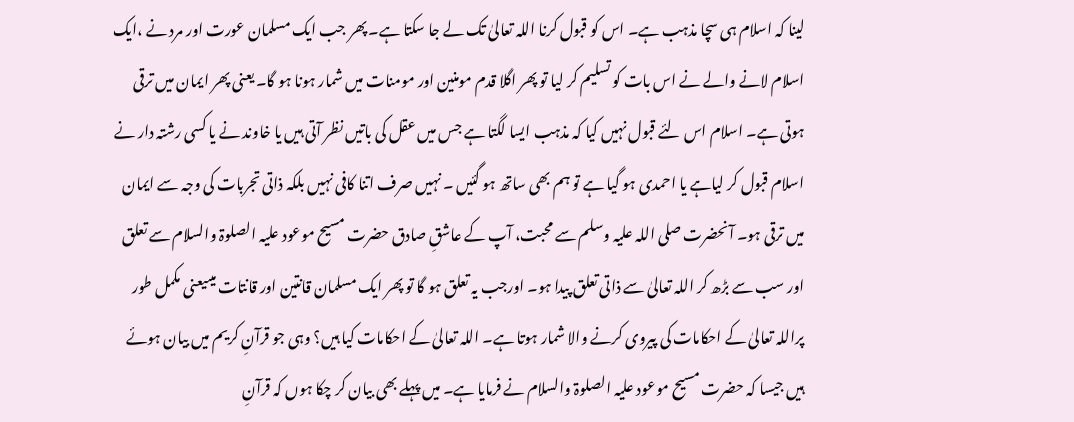لینا کہ اسلام ہی سچا مذہب ہے۔ اس کو قبول کرنا اللہ تعالیٰ تک لے جا سکتا ہے۔ پھر جب ایک مسلمان عورت اور مرد نے ،ایک اسلام لانے والے نے اس بات کو تسلیم کر لیا تو پھر اگلا قدم مومنین اور مومنات میں شمار ہونا ہو گا۔ یعنی پھر ایمان میں ترقی ہوتی ہے۔ اسلام اس لئے قبول نہیں کیا کہ مذہب ایسا لگتا ہے جس میں عقل کی باتیں نظر آتی ہیں یا خاوند نے یا کسی رشتہ دار نے اسلام قبول کر لیاہے یا احمدی ہو گیا ہے تو ہم بھی ساتھ ہو گئیں ۔ نہیں صرف اتنا کافی نہیں بلکہ ذاتی تجربات کی وجہ سے ایمان میں ترقی ہو۔ آنحضرت صلی اللہ علیہ وسلم سے محبت، آپ کے عاشقِ صادق حضرت مسیح موعود علیہ الصلوۃ والسلام سے تعلق اور سب سے بڑھ کر اللہ تعالیٰ سے ذاتی تعلق پیدا ہو۔ اورجب یہ تعلق ہو گا تو پھر ایک مسلمان قانتین اور قانتات میںیعنی مکمل طور پراللہ تعالیٰ کے احکامات کی پیروی کرنے والا شمار ہوتا ہے۔ اللہ تعالیٰ کے احکامات کیا ہیں؟ وہی جو قرآنِ کریم میں بیان ہوئے ہیں جیسا کہ حضرت مسیح موعود علیہ الصلوۃ والسلام نے فرمایا ہے۔ میں پہلے بھی بیان کر چکا ہوں کہ قرآنِ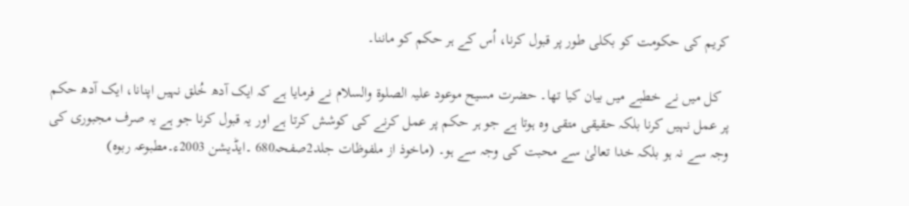کریم کی حکومت کو بکلی طور پر قبول کرنا، اُس کے ہر حکم کو ماننا۔

  کل میں نے خطبے میں بیان کیا تھا۔ حضرت مسیح موعود علیہ الصلوۃ والسلام نے فرمایا ہے کہ ایک آدھ خُلق نہیں اپنانا، ایک آدھ حکم پر عمل نہیں کرنا بلکہ حقیقی متقی وہ ہوتا ہے جو ہر حکم پر عمل کرنے کی کوشش کرتا ہے اور یہ قبول کرنا جو ہے یہ صرف مجبوری کی وجہ سے نہ ہو بلکہ خدا تعالیٰ سے محبت کی وجہ سے ہو۔ (ماخوذ از ملفوظات جلد2صفحہ680 ۔ایڈیشن 2003ء۔مطبوعہ ربوہ)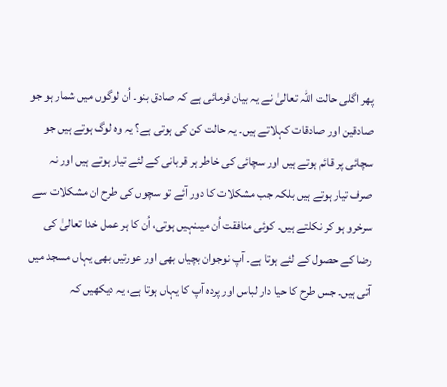پھر اگلی حالت اللہ تعالیٰ نے یہ بیان فرمائی ہے کہ صادق بنو۔ اُن لوگوں میں شمار ہو جو صادقین اور صادقات کہلاتے ہیں۔ یہ حالت کن کی ہوتی ہے؟ یہ وہ لوگ ہوتے ہیں جو سچائی پر قائم ہوتے ہیں اور سچائی کی خاطر ہر قربانی کے لئے تیار ہوتے ہیں اور نہ صرف تیار ہوتے ہیں بلکہ جب مشکلات کا دور آئے تو سچوں کی طرح ان مشکلات سے سرخرو ہو کر نکلتے ہیں۔ کوئی منافقت اُن میںنہیں ہوتی، اُن کا ہر عمل خدا تعالیٰ کی رضا کے حصول کے لئے ہوتا ہے۔ آپ نوجوان بچیاں بھی اور عورتیں بھی یہاں مسجد میں آتی ہیں۔ جس طرح کا حیا دار لباس اور پردہ آپ کا یہاں ہوتا ہے، یہ دیکھیں کہ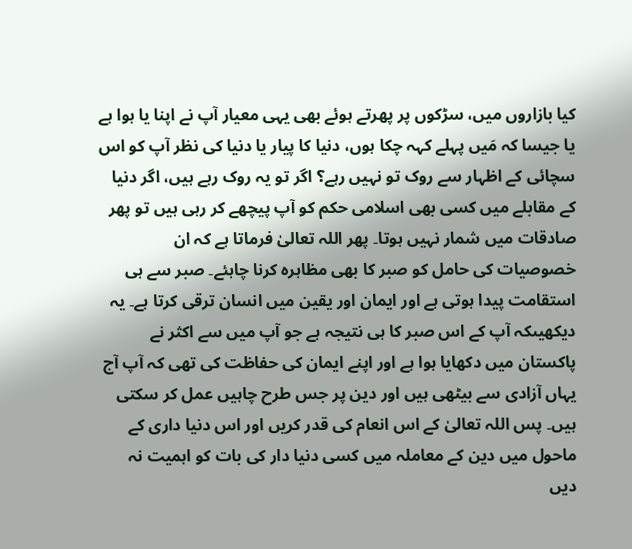کیا بازاروں میں، سڑکوں پر پھرتے ہوئے بھی یہی معیار آپ نے اپنا یا ہوا ہے یا جیسا کہ مَیں پہلے کہہ چکا ہوں، دنیا کا پیار یا دنیا کی نظر آپ کو اس سچائی کے اظہار سے روک تو نہیں رہے؟ اگر تو یہ روک رہے ہیں، اگر دنیا کے مقابلے میں کسی بھی اسلامی حکم کو آپ پیچھے کر رہی ہیں تو پھر صادقات میں شمار نہیں ہوتا۔ پھر اللہ تعالیٰ فرماتا ہے کہ ان خصوصیات کی حامل کو صبر کا بھی مظاہرہ کرنا چاہئے۔ صبر سے ہی استقامت پیدا ہوتی ہے اور ایمان اور یقین میں انسان ترقی کرتا ہے۔ یہ دیکھیںکہ آپ کے اس صبر کا ہی نتیجہ ہے جو آپ میں سے اکثر نے پاکستان میں دکھایا ہوا ہے اور اپنے ایمان کی حفاظت کی تھی کہ آپ آج یہاں آزادی سے بیٹھی ہیں اور دین پر جس طرح چاہیں عمل کر سکتی ہیں۔ پس اللہ تعالیٰ کے اس انعام کی قدر کریں اور اس دنیا داری کے ماحول میں دین کے معاملہ میں کسی دنیا دار کی بات کو اہمیت نہ دیں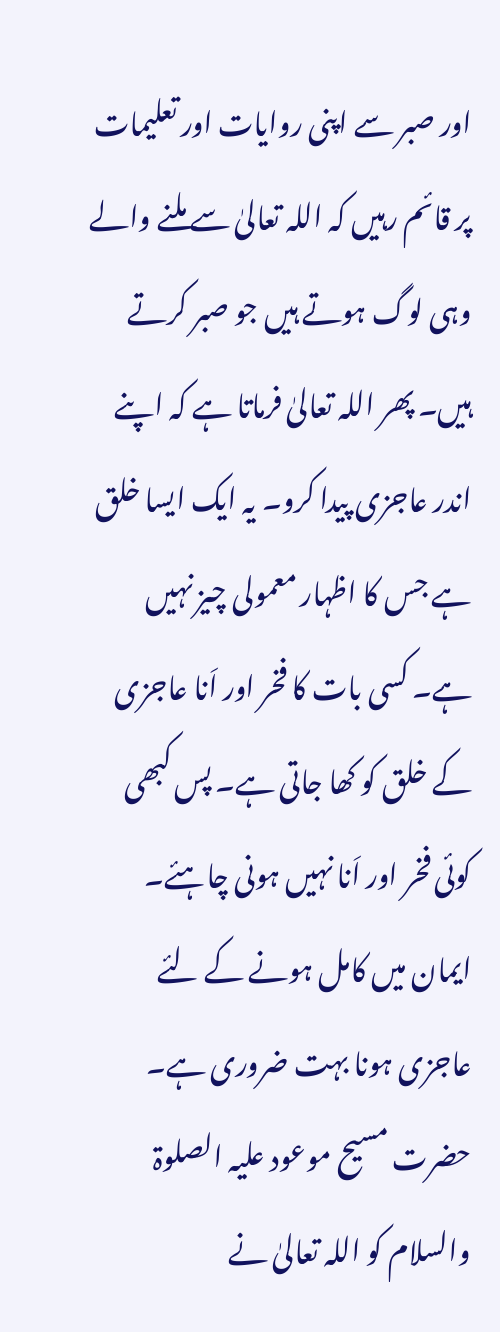اور صبر سے اپنی روایات اور تعلیمات پر قائم رہیں کہ اللہ تعالیٰ سے ملنے والے وہی لوگ ہوتے ہیں جو صبر کرتے ہیں۔ پھر اللہ تعالیٰ فرماتا ہے کہ اپنے اندر عاجزی پیدا کرو۔ یہ ایک ایسا خلق ہے جس کا اظہار معمولی چیز نہیں ہے۔ کسی بات کا فخر اور اَنا عاجزی کے خلق کو کھا جاتی ہے۔ پس کبھی کوئی فخر اور اَنا نہیں ہونی چاہئے۔ ایمان میں کامل ہونے کے لئے عاجزی ہونا بہت ضروری ہے۔ حضرت مسیح موعود علیہ الصلوۃ والسلام کو اللہ تعالیٰ نے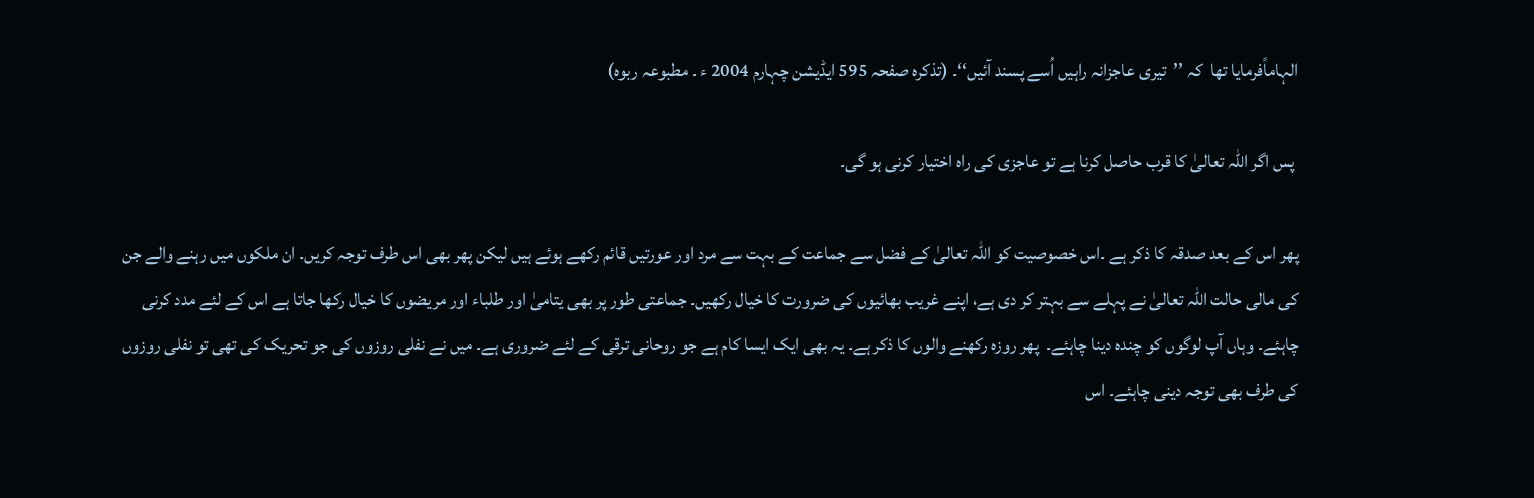الہاماًفرمایا تھا  کہ ’’تیری عاجزانہ راہیں اُسے پسند آئیں‘‘۔ (تذکرہ صفحہ 595 ایڈیشن چہارم 2004 ء ۔ مطبوعہ ربوہ)

 پس اگر اللہ تعالیٰ کا قرب حاصل کرنا ہے تو عاجزی کی راہ اختیار کرنی ہو گی۔

پھر اس کے بعد صدقہ کا ذکر ہے ۔اس خصوصیت کو اللہ تعالیٰ کے فضل سے جماعت کے بہت سے مرد اور عورتیں قائم رکھے ہوئے ہیں لیکن پھر بھی اس طرف توجہ کریں۔ ان ملکوں میں رہنے والے جن کی مالی حالت اللہ تعالیٰ نے پہلے سے بہتر کر دی ہے، اپنے غریب بھائیوں کی ضرورت کا خیال رکھیں۔ جماعتی طور پر بھی یتامیٰ اور طلباء اور مریضوں کا خیال رکھا جاتا ہے اس کے لئے مدد کرنی چاہئے۔ وہاں آپ لوگوں کو چندہ دینا چاہئے۔  پھر روزہ رکھنے والوں کا ذکر ہے۔ یہ بھی ایک ایسا کام ہے جو روحانی ترقی کے لئے ضروری ہے۔ میں نے نفلی روزوں کی جو تحریک کی تھی تو نفلی روزوں کی طرف بھی توجہ دینی چاہئے۔ اس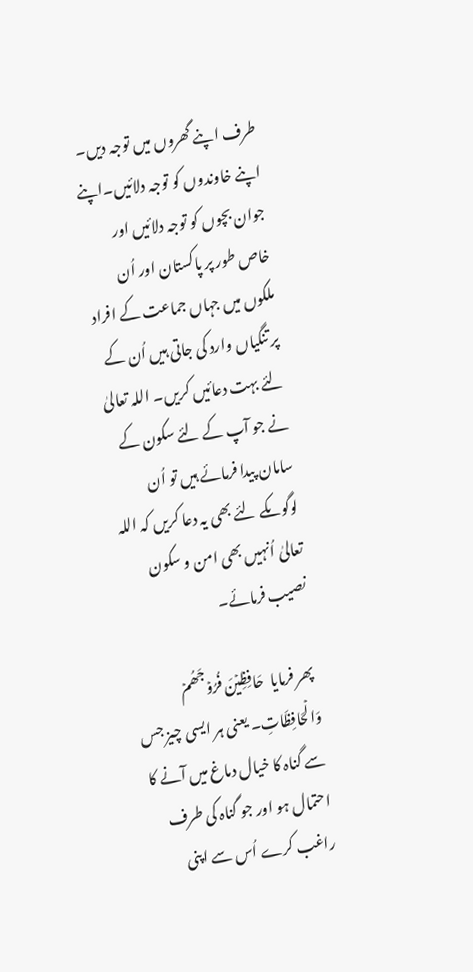طرف اپنے گھروں میں توجہ دیں۔ اپنے خاوندوں کو توجہ دلائیں۔اپنے جوان بچوں کو توجہ دلائیں اور خاص طور پر پاکستان اور اُن ملکوں میں جہاں جماعت کے افراد پر تنگیاں وارد کی جاتی ہیں اُن کے لئے بہت دعائیں کریں۔ اللہ تعالیٰ نے جو آپ کے لئے سکون کے سامان پیدا فرمائے ہیں تو اُن لوگوںکے لئے بھی یہ دعا کریں کہ اللہ تعالیٰ اُنہیں بھی امن و سکون نصیب فرمائے۔

 پھر فرمایا  حَافِظِیۡنَ فُرُوۡجَھُمۡ وَالۡحَافِظَاتِ۔ یعنی ہر ایسی چیز جس سے گناہ کا خیال دماغ میں آنے کا احتمال ہو اور جو گناہ کی طرف راغب کرے اُس سے اپنی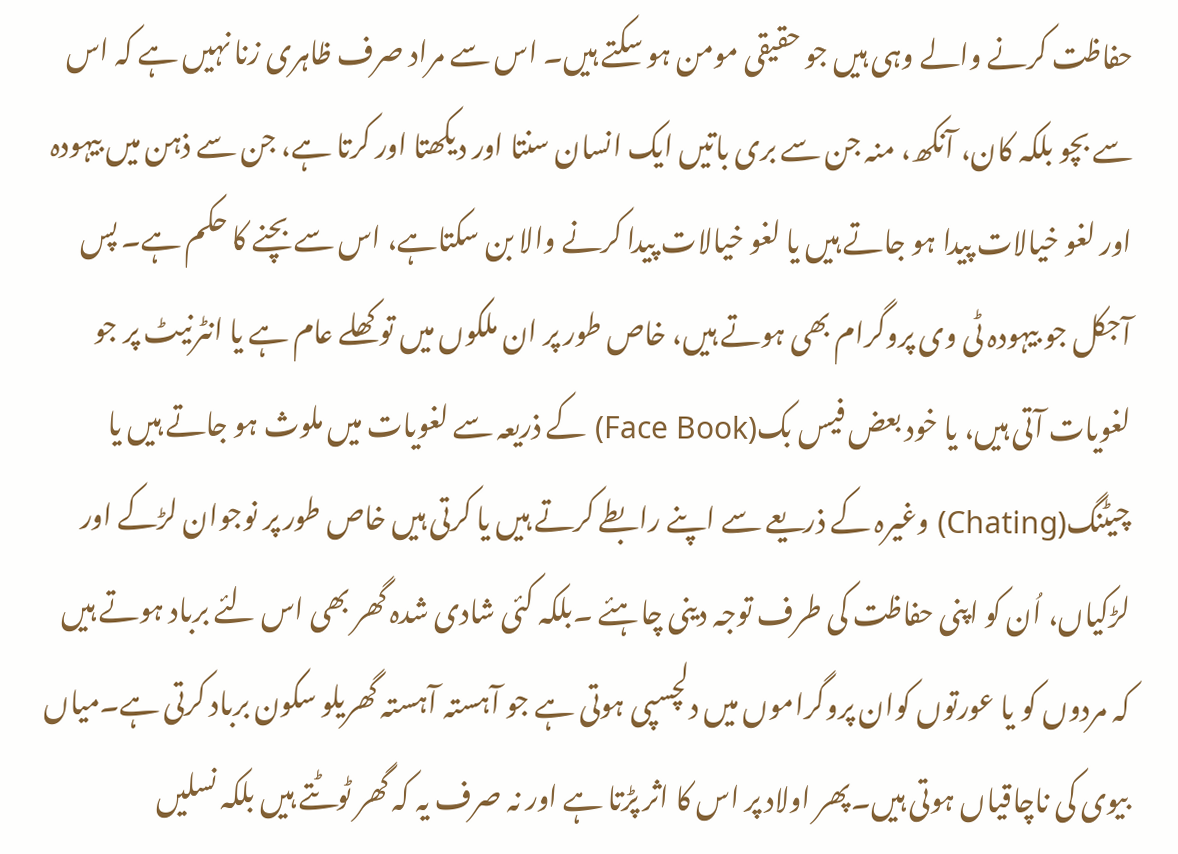حفاظت کرنے والے وہی ہیں جو حقیقی مومن ہو سکتے ہیں۔ اس سے مراد صرف ظاہری زنا نہیں ہے کہ اس سے بچو بلکہ کان، آنکھ، منہ جن سے بری باتیں ایک انسان سنتا اور دیکھتا اور کرتا ہے، جن سے ذہن میں بیہودہ اور لغو خیالات پیدا ہو جاتے ہیں یا لغو خیالات پیدا کرنے والا بن سکتاہے، اس سے بچنے کا حکم ہے۔ پس آجکل جو بیہودہ ٹی وی پروگرام بھی ہوتے ہیں، خاص طور پر ان ملکوں میں تو کھلے عام ہے یا انٹرنیٹ پر جو لغویات آتی ہیں، یا خود بعض فیس بک(Face Book) کے ذریعہ سے لغویات میں ملوث ہو جاتے ہیں یا چیٹنگ(Chating) وغیرہ کے ذریعے سے اپنے رابطے کرتے ہیں یا کرتی ہیں خاص طور پر نوجوان لڑکے اور لڑکیاں، اُن کو اپنی حفاظت کی طرف توجہ دینی چاہئے ۔بلکہ کئی شادی شدہ گھر بھی اس لئے برباد ہوتے ہیں کہ مردوں کو یا عورتوں کوان پروگراموں میں دلچسپی ہوتی ہے جو آہستہ آہستہ گھریلو سکون برباد کرتی ہے۔میاں بیوی کی ناچاقیاں ہوتی ہیں۔پھر اولاد پر اس کا اثر پڑتا ہے اور نہ صرف یہ کہ گھر ٹوٹتے ہیں بلکہ نسلیں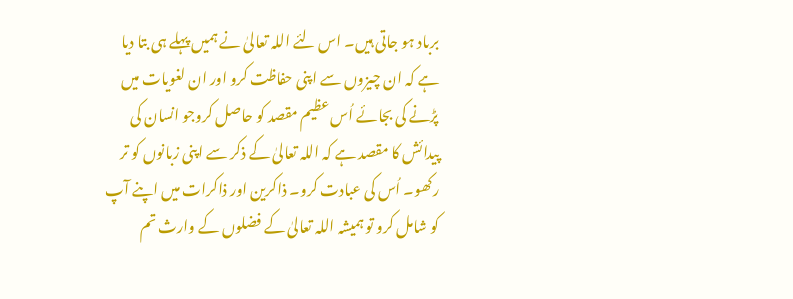برباد ہو جاتی ہیں۔ اس لئے اللہ تعالیٰ نے ہمیں پہلے ہی بتا دیا ہے کہ ان چیزوں سے اپنی حفاظت کرو اور ان لغویات میں پڑنے کی بجائے اُس عظیم مقصد کو حاصل کروجو انسان کی پیدائش کا مقصد ہے کہ اللہ تعالیٰ کے ذکر سے اپنی زبانوں کو تر رکھو۔ اُس کی عبادت کرو۔ ذاکرین اور ذاکرات میں اپنے آپ کو شامل کرو تو ہمیشہ اللہ تعالیٰ کے فضلوں کے وارث تم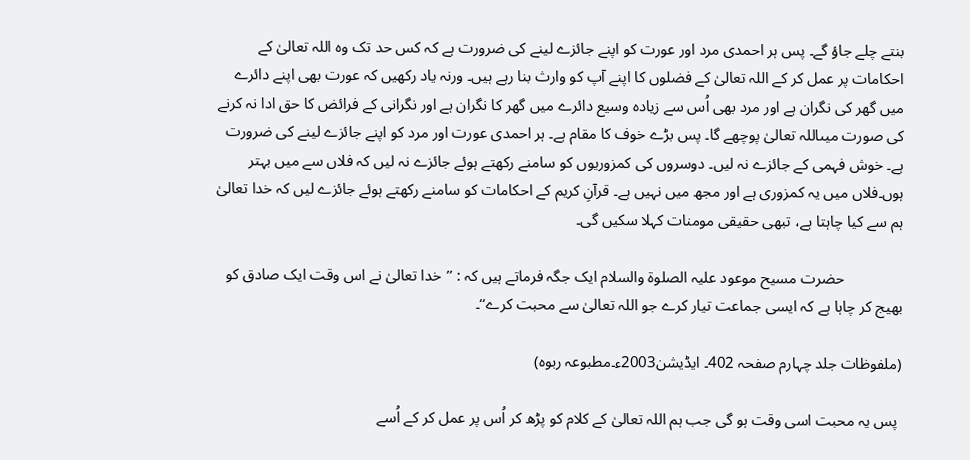بنتے چلے جاؤ گے۔ پس ہر احمدی مرد اور عورت کو اپنے جائزے لینے کی ضرورت ہے کہ کس حد تک وہ اللہ تعالیٰ کے احکامات پر عمل کر کے اللہ تعالیٰ کے فضلوں کا اپنے آپ کو وارث بنا رہے ہیں۔ ورنہ یاد رکھیں کہ عورت بھی اپنے دائرے میں گھر کی نگران ہے اور مرد بھی اُس سے زیادہ وسیع دائرے میں گھر کا نگران ہے اور نگرانی کے فرائض کا حق ادا نہ کرنے کی صورت میںاللہ تعالیٰ پوچھے گا۔ پس بڑے خوف کا مقام ہے۔ ہر احمدی عورت اور مرد کو اپنے جائزے لینے کی ضرورت ہے۔ خوش فہمی کے جائزے نہ لیں۔ دوسروں کی کمزوریوں کو سامنے رکھتے ہوئے جائزے نہ لیں کہ فلاں سے میں بہتر ہوں۔فلاں میں یہ کمزوری ہے اور مجھ میں نہیں ہے۔ قرآنِ کریم کے احکامات کو سامنے رکھتے ہوئے جائزے لیں کہ خدا تعالیٰ ہم سے کیا چاہتا ہے، تبھی حقیقی مومنات کہلا سکیں گی۔

               حضرت مسیح موعود علیہ الصلوۃ والسلام ایک جگہ فرماتے ہیں کہ : ’’خدا تعالیٰ نے اس وقت ایک صادق کو بھیج کر چاہا ہے کہ ایسی جماعت تیار کرے جو اللہ تعالیٰ سے محبت کرے‘‘۔

(ملفوظات جلد چہارم صفحہ 402۔ ایڈیشن2003ء۔مطبوعہ ربوہ)

 پس یہ محبت اسی وقت ہو گی جب ہم اللہ تعالیٰ کے کلام کو پڑھ کر اُس پر عمل کر کے اُسے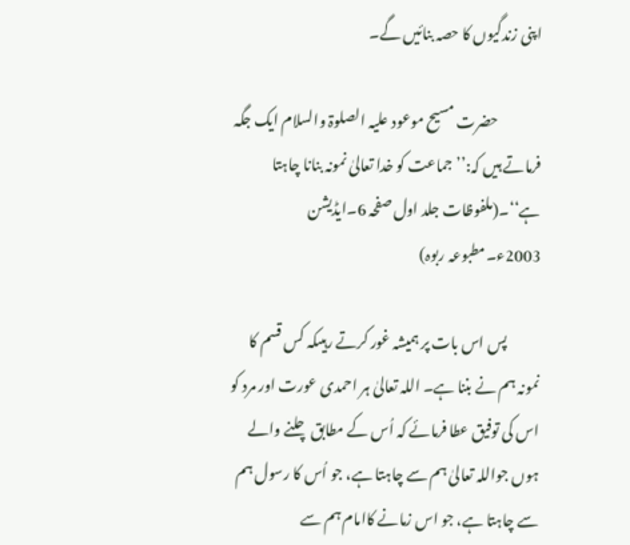اپنی زندگیوں کا حصہ بنائیں گے۔

               حضرت مسیح موعود علیہ الصلوۃ والسلام ایک جگہ فرماتے ہیں کہ:’’جماعت کو خدا تعالیٰ نمونہ بنانا چاہتا ہے‘‘۔(ملفوظات جلد اول صفحہ 6۔ایڈیشن 2003ء۔مطبوعہ ربوہ)

           پس اس بات پر ہمیشہ غور کرتے رہیںکہ کس قسم کا نمونہ ہم نے بننا ہے۔ اللہ تعالیٰ ہر احمدی عورت اور مرد کو اس کی توفیق عطا فرمائے کہ اُس کے مطابق چلنے والے ہوں جواللہ تعالیٰ ہم سے چاہتا ہے، جو اُس کا رسول ہم سے چاہتا ہے، جو اس زمانے کاامام ہم سے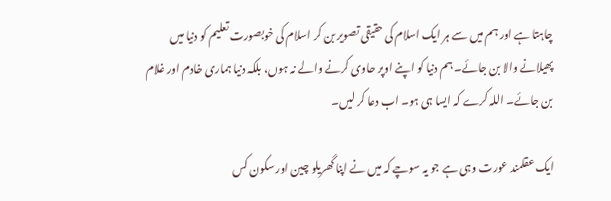چاہتا ہے اور ہم میں سے ہر ایک اسلام کی حقیقی تصویر بن کر اسلام کی خوبصورت تعلیم کو دنیا میں پھیلانے والا بن جائے۔ ہم دنیا کو اپنے اوپر حاوی کرنے والے نہ ہوں، بلکہ دنیا ہماری خادم اور غلام بن جائے۔ اللہ کرے کہ ایسا ہی ہو۔ اب دعا کر لیں۔

ایک عقلمند عورت وہی ہے جو یہ سوچے کہ میں نے اپنا گھریلو چین اور سکون کس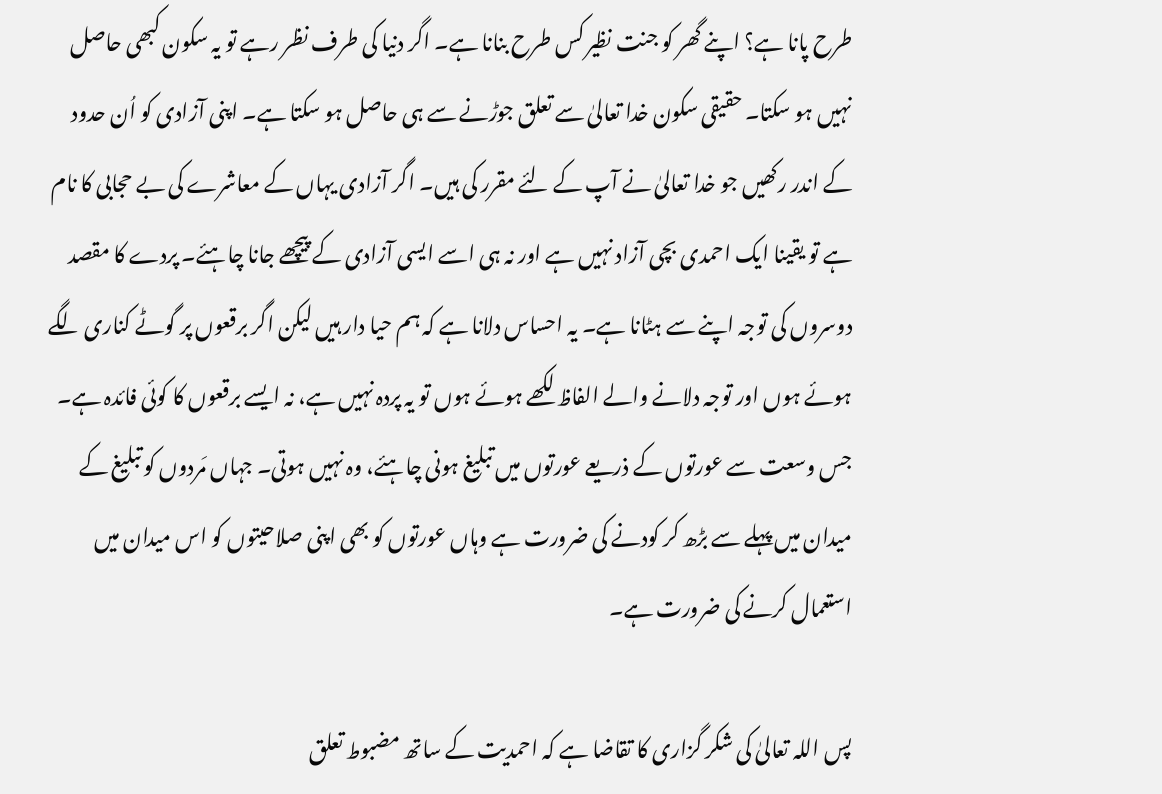طرح پانا ہے؟ اپنے گھر کو جنت نظیر کس طرح بنانا ہے۔ اگر دنیا کی طرف نظر رہے تو یہ سکون کبھی حاصل نہیں ہو سکتا۔ حقیقی سکون خدا تعالیٰ سے تعلق جوڑنے سے ہی حاصل ہو سکتا ہے۔ اپنی آزادی کو اُن حدود کے اندر رکھیں جو خدا تعالیٰ نے آپ کے لئے مقرر کی ہیں۔ اگر آزادی یہاں کے معاشرے کی بے حجابی کا نام ہے تو یقینا ایک احمدی بچی آزاد نہیں ہے اور نہ ہی اسے ایسی آزادی کے پیچھے جانا چاہئے۔ پردے کا مقصد دوسروں کی توجہ اپنے سے ہٹانا ہے۔ یہ احساس دلانا ہے کہ ہم حیا دار ہیں لیکن اگر برقعوں پر گوٹے کناری لگے ہوئے ہوں اور توجہ دلانے والے الفاظ لکھے ہوئے ہوں تو یہ پردہ نہیں ہے، نہ ایسے برقعوں کا کوئی فائدہ ہے۔ جس وسعت سے عورتوں کے ذریعے عورتوں میں تبلیغ ہونی چاہئے، وہ نہیں ہوتی۔ جہاں مَردوں کو تبلیغ کے میدان میں پہلے سے بڑھ کر کودنے کی ضرورت ہے وہاں عورتوں کو بھی اپنی صلاحیتوں کو اس میدان میں استعمال کرنے کی ضرورت ہے۔

پس اللہ تعالیٰ کی شکر گزاری کا تقاضا ہے کہ احمدیت کے ساتھ مضبوط تعلق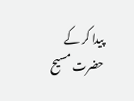پیدا کر کے حضرت مسیح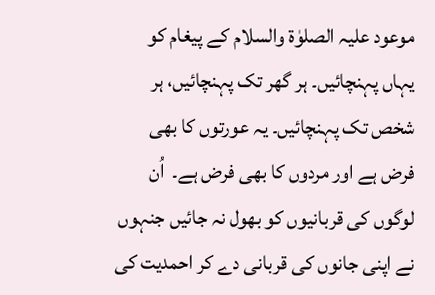موعود علیہ الصلوٰۃ والسلام کے پیغام کو یہاں پہنچائیں۔ ہر گھر تک پہنچائیں، ہر شخص تک پہنچائیں۔ یہ عورتوں کا بھی فرض ہے اور مردوں کا بھی فرض ہے۔  اُن لوگوں کی قربانیوں کو بھول نہ جائیں جنہوں نے اپنی جانوں کی قربانی دے کر احمدیت کی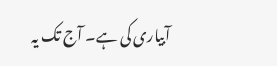آبیاری کی ہے۔ آج تک یہ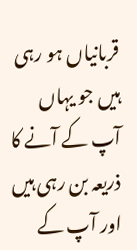قربانیاں ہو رہی ہیں جو یہاں آپ کے آنے کا ذریعہ بن رہی ہیں اور آپ کے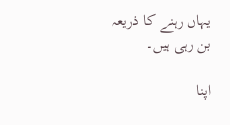یہاں رہنے کا ذریعہ بن رہی ہیں۔

اپنا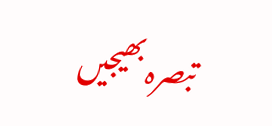تبصرہ بھیجیں